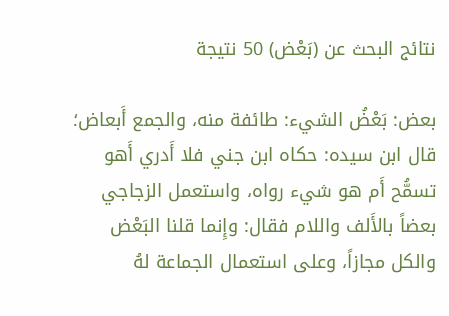نتائج البحث عن (بَعْض) 50 نتيجة

بعض: بَعْضُ الشيء: طائفة منه، والجمع أَبعاض؛ قال ابن سيده: حكاه ابن جني فلا أَدري أَهو تسمُّح أَم هو شيء رواه، واستعمل الزجاجي بعضاً بالأَلف واللام فقال: وإِنما قلنا البَعْض والكل مجازاً، وعلى استعمال الجماعة لهُ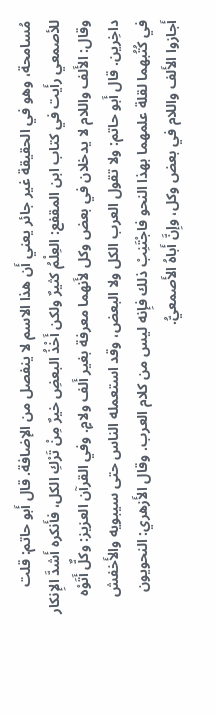مُسامحة، وهو في الحقيقة غير جائر يعني أَن هذا الاسم لا ينفصل من الإضافة. قال أَبو حاتم: قلت للأصمعي رأَيت في كتاب ابن المقفع: العِلْمُ كثيرٌ ولكن أَخْذُ البعضِ خيرٌ مِنْ تَرْكِ الكل، فأَنكره أَشدَّ الإِنكار وقال: الأَلف واللام لا يدخلان في بعض وكل لأَنهما معرفة بغير أَلف ولامٍ. وفي القرآن العزيز: وكلٌّ أَتَوْه داخِرين. قال أَبو حاتم: ولا تقول العرب الكل ولا البعض، وقد استعمله الناس حتى سيبويه والأَخفش في كُتُبهما لقلة علمهما بهذا النحو فاجْتَنِبْ ذلك فإِنه ليس من كلام العرب. وقال الأَزهري: النحويون أَجازوا الأَلف واللام في بعض وكل، وإِنَّ أَباهُ الأَصمعيُّ.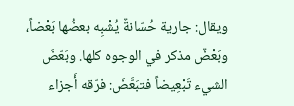ويقال: جارية حُسّانةٌ يُشْبِه بعضُها بَعْضاً، وبَعْضٌ مذكر في الوجوه كلها. وبَعّضَ الشيء تَبْعِيضاً فتبَعَّضَ: فرّقه أَجزاء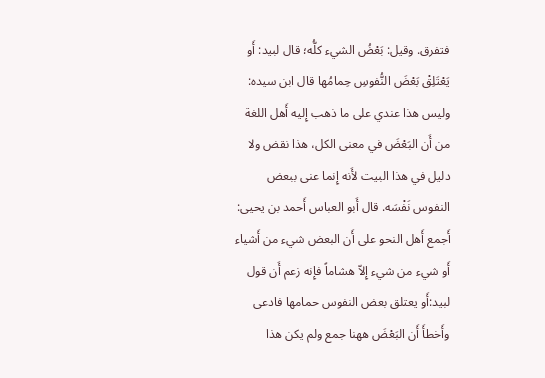فتفرق. وقيل: بَعْضُ الشيء كلُّه؛ قال لبيد: أَو يَعْتَلِقْ بَعْضَ النُّفوسِ حِمامُها قال ابن سيده: وليس هذا عندي على ما ذهب إِليه أَهل اللغة من أَن البَعْضَ في معنى الكل، هذا نقض ولا دليل في هذا البيت لأَنه إِنما عنى ببعض النفوس نَفْسَه. قال أَبو العباس أَحمد بن يحيى: أَجمع أَهل النحو على أَن البعض شيء من أَشياء أَو شيء من شيء إِلاّ هشاماً فإِنه زعم أَن قول لبيد:أَو يعتلق بعض النفوس حمامها فادعى وأَخطأَ أَن البَعْضَ ههنا جمع ولم يكن هذا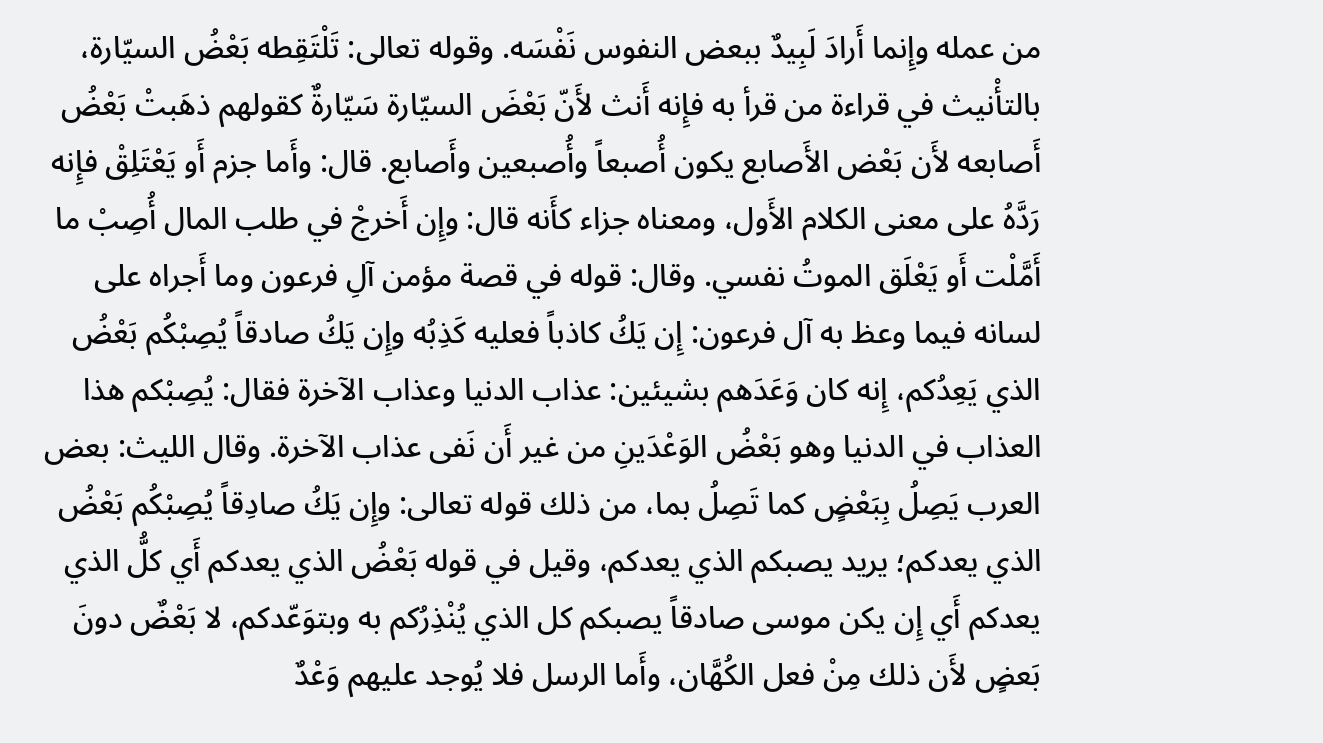من عمله وإِنما أَرادَ لَبِيدٌ ببعض النفوس نَفْسَه. وقوله تعالى: تَلْتَقِطه بَعْضُ السيّارة، بالتأْنيث في قراءة من قرأ به فإِنه أَنث لأَنّ بَعْضَ السيّارة سَيّارةٌ كقولهم ذهَبتْ بَعْضُ أَصابعه لأَن بَعْض الأَصابع يكون أُصبعاً وأُصبعين وأَصابع. قال: وأَما جزم أَو يَعْتَلِقْ فإِنه رَدَّهُ على معنى الكلام الأَول، ومعناه جزاء كأَنه قال: وإِن أَخرجْ في طلب المال أُصِبْ ما أَمَّلْت أَو يَعْلَق الموتُ نفسي. وقال: قوله في قصة مؤمن آلِ فرعون وما أَجراه على لسانه فيما وعظ به آل فرعون: إِن يَكُ كاذباً فعليه كَذِبُه وإِن يَكُ صادقاً يُصِبْكُم بَعْضُ الذي يَعِدُكم، إِنه كان وَعَدَهم بشيئين: عذاب الدنيا وعذاب الآخرة فقال: يُصِبْكم هذا العذاب في الدنيا وهو بَعْضُ الوَعْدَينِ من غير أَن نَفى عذاب الآخرة. وقال الليث: بعض العرب يَصِلُ بِبَعْضٍ كما تَصِلُ بما، من ذلك قوله تعالى: وإِن يَكُ صادِقاً يُصِبْكُم بَعْضُ الذي يعدكم؛ يريد يصبكم الذي يعدكم، وقيل في قوله بَعْضُ الذي يعدكم أَي كلُّ الذي يعدكم أَي إِن يكن موسى صادقاً يصبكم كل الذي يُنْذِرُكم به وبتوَعّدكم، لا بَعْضٌ دونَ بَعضٍ لأَن ذلك مِنْ فعل الكُهَّان، وأَما الرسل فلا يُوجد عليهم وَعْدٌ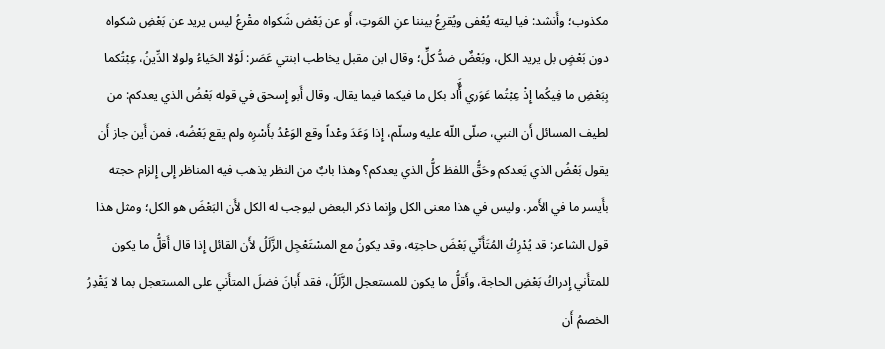مكذوب؛ وأَنشد: فيا ليته يُعْفى ويُقرِعُ بيننا عنِ المَوتِ، أَو عن بَعْض شَكواه مقْرعُ ليس يريد عن بَعْضِ شكواه دون بَعْضٍ بل يريد الكل، وبَعْضٌ ضدُّ كلٍّ؛ وقال ابن مقبل يخاطب ابنتي عَصَر: لَوْلا الحَياءُ ولولا الدِّينُ، عِبْتُكما بِبَعْضِ ما فِيكُما إِذْ عِبْتُما عَوَري أٌَّاد بكل ما فيكما فيما يقال. وقال أَبو إِسحق في قوله بَعْضُ الذي يعدكم: من لطيف المسائل أَن النبي، صلّى اللّه عليه وسلّم، إِذا وَعَدَ وعْداً وقع الوَعْدُ بأَسْرِه ولم يقع بَعْضُه، فمن أَين جاز أَن يقول بَعْضُ الذي يَعدكم وحَقُّ اللفظ كلُّ الذي يعدكم؟ وهذا بابٌ من النظر يذهب فيه المناظر إِلى إِلزام حجته بأَيسر ما في الأَمر. وليس في هذا معنى الكل وإِنما ذكر البعض ليوجب له الكل لأَن البَعْضَ هو الكل؛ ومثل هذا قول الشاعر: قد يُدْرِكُ المُتَأَنّي بَعْضَ حاجتِه، وقد يكونُ مع المسْتَعْجِل الزَّلَلُ لأَن القائل إِذا قال أَقلُّ ما يكون للمتأَني إِدراكُ بَعْضِ الحاجة، وأَقلُّ ما يكون للمستعجل الزَّلَلُ، فقد أَبانَ فضلَ المتأَني على المستعجل بما لا يَقْدِرُ الخصمُ أَن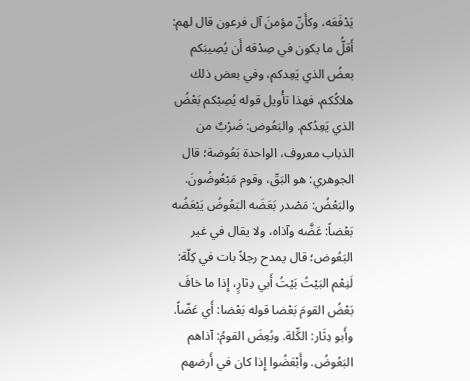يَدْفَعَه، وكأَنّ مؤمنَ آل فرعون قال لهم: أَقلُّ ما يكون في صِدْقه أَن يُصِيبَكم بعضُ الذي يَعِدكم، وفي بعض ذلك هلاكُكم، فهذا تأْويل قوله يُصِبْكم بَعْضُ الذي يَعِدُكم. والبَعُوض: ضَرْبٌ من الذباب معروف، الواحدة بَعُوضة؛ قال الجوهري: هو البَقّ، وقوم مَبْعُوضُونَ. والبَعْضُ: مَصْدر بَعَضَه البَعُوضُ يَبْعَضُه بَعْضاً: عَضَّه وآذاه، ولا يقال في غير البَعُوض؛ قال يمدح رجلاً بات في كِلّة: لَنِعْم البَيْتُ بَيْتُ أَبي دِثارٍ، إِذا ما خافَ بَعْضُ القومَ بَعْضا قوله بَعْضا: أَي عَضّاً. وأَبو دِثَار: الكِّلة. وبُعِضَ القومُ: آذاهم البَعُوضُ. وأَبْعَضُوا إِذا كان في أَرضهم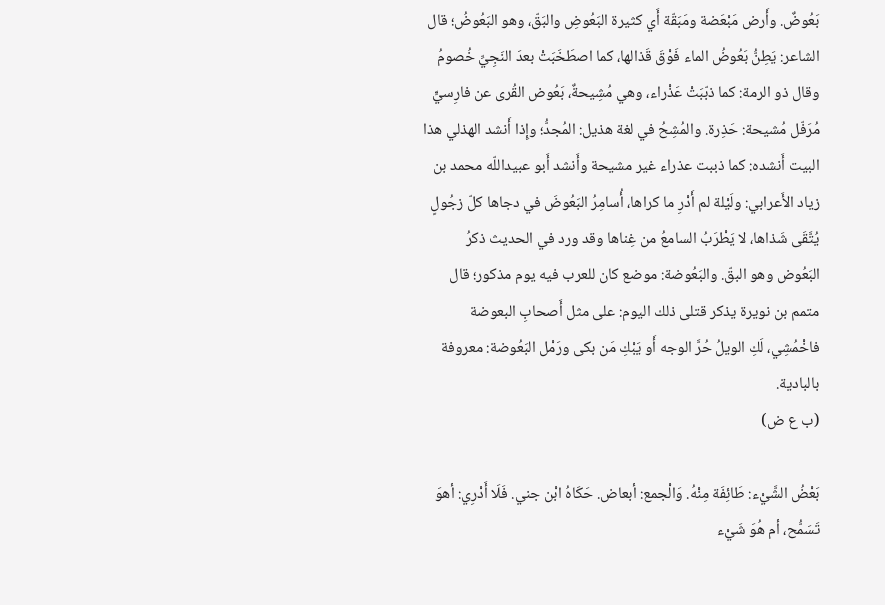بَعُوضٌ. وأَرض مَبْعَضة ومَبَقّة أَي كثيرة البَعُوضِ والبَقّ، وهو البَعُوضُ؛ قال الشاعر: يَطِنُّ بَعُوضُ الماء فَوْقَ قَذالها، كما اصطَخَبَتْ بعدَ النَجِيِّ خُصومُ وقال ذو الرمة: كما ذبّبَتْ عَذْراء، وهي مُشِيحةٌ، بَعُوض القُرى عن فارِسيٍّ مُرَفّل مُشيحة: حَذِرة. والمُشِحُ في لغة هذيل: المُجدُّ؛ وإِذا أَنشد الهذلي هذا البيت أَنشده: كما ذببت عذراء غير مشيحة وأَنشد أَبو عبيداللّه محمد بن زياد الأَعرابي: ولَيْلة لم أَدْرِ ما كراها، أُسامِرُ البَعُوضَ في دجاها كلّ زجُولٍ يُتَّقَى شَذاها، لا يَطْرَبُ السامعُ من غِناها وقد ورد في الحديث ذكرُ البَعُوض وهو البقّ. والبَعُوضة: موضع كان للعرب فيه يوم مذكور؛ قال متمم بن نويرة يذكر قتلى ذلك اليوم: على مثل أَصحابِ البعوضة فاخْمُشِي، لَكِ الويلُ حُرَّ الوجه أَو يَبْكِ مَن بكى ورَمْل البَعُوضة: معروفة بالبادية.
(ب ع ض)

بَعْضُ الشَّيْء: طَائِفَة مِنْهُ. وَالْجمع: أبعاض. حَكَاهُ ابْن جني. فَلَا أَدْرِي: أهوَ تَسَمُّح، أم هُوَ شَيْء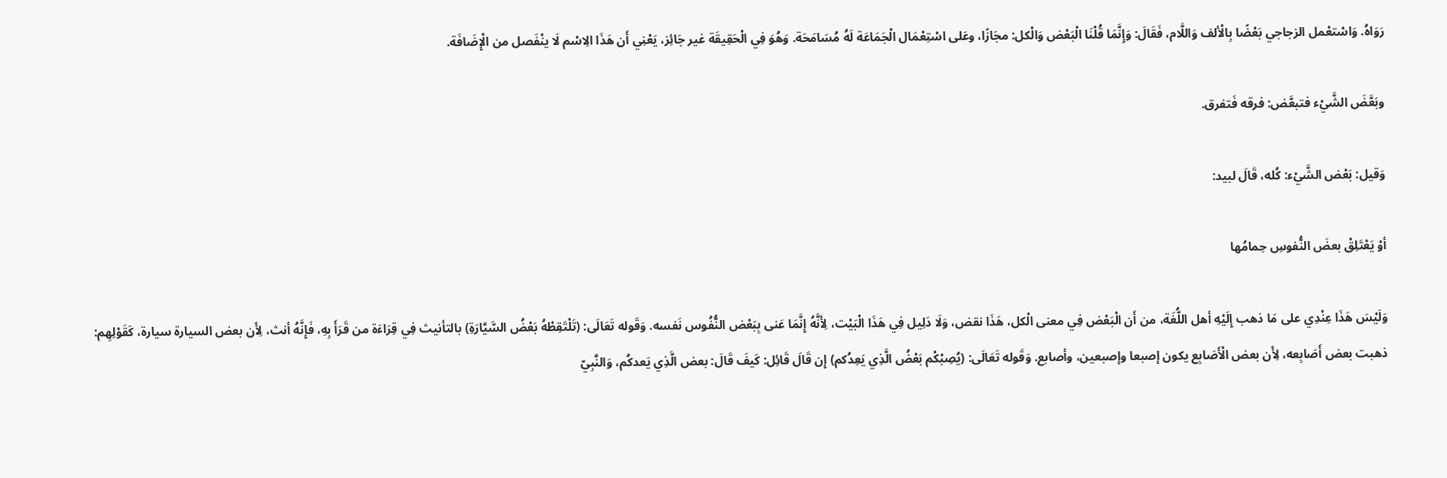رَوَاهُ. وَاسْتعْمل الزجاجي بَعْضًا بِالْألف وَاللَّام، فَقَالَ: وَإِنَّمَا قُلْنَا الْبَعْض وَالْكل: مجَازًا، وعَلى اسْتِعْمَال الْجَمَاعَة لَهُ مُسَامَحَة. وَهُوَ فِي الْحَقِيقَة غير جَائِز، يَعْنِي أَن هَذَا الِاسْم لَا ينْفَصل من الْإِضَافَة.

وبَعَّضَ الشَّيْء فتبعَّض: فرقه فَتفرق.

وَقيل: بَعْض الشَّيْء: كُله، قَالَ لبيد:

أوْ يَعْتَلِقْ بعضَ النُّفوسِ حِمامُها

وَلَيْسَ هَذَا عِنْدِي على مَا ذهب إِلَيْهِ أهل اللُّغَة، من أَن الْبَعْض فِي معنى الْكل، هَذَا نقض، وَلَا دَلِيل فِي هَذَا الْبَيْت، لِأَنَّهُ إِنَّمَا عَنى بِبَعْض النُّفُوس نَفسه. وَقَوله تَعَالَى: (تَلْتَقِطْهُ بَعْضُ السَّيَّارَةِ) بالتأنيث فِي قِرَاءَة من قَرَأَ بِهِ، فَإِنَّهُ أنث، لِأَن بعض السيارة سيارة، كَقَوْلِهِم: ذهبت بعض أَصَابِعه، لِأَن بعض الْأَصَابِع يكون إصبعا وإصبعين، وأصابع. وَقَوله تَعَالَى: (يُصِبْكْم بَعْضُ الَّذِي يَعِدُكم) إِن قَالَ قَائِل: كَيفَ قَالَ: بعض الَّذِي يَعدكُم، وَالنَّبِيّ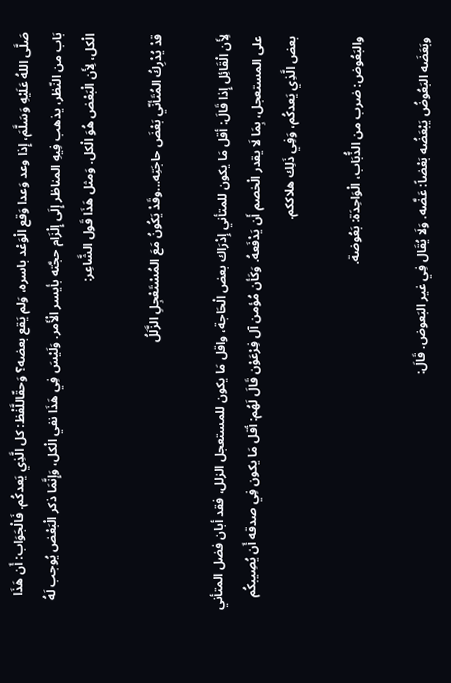صَلَّى اللهُ عَلَيْهِ وَسَلَّمَ، إِذا وعد وَعدا وَقع الْوَعْد باسره، وَلم يَقع بعضه؟ وَحقّاللَّفْظ: كل الَّذِي يَعدكُم. فَالْجَوَاب: أَن هَذَا بَاب من النّظر، يذهب فِيهِ المناظر إِلَى إِلْزَام حجَّته بأيسر الْأَمر. وَلَيْسَ فِي هَذَا نفي الْكل، وَإِنَّمَا ذكر الْبَعْض يُوجب لَهُ الْكل، لِأَن الْبَعْض هُوَ الْكل. وَمثل هَذَا قَول الشَّاعِر:

قدْ يُدْرِكُ المُتَأنّي بَعْضَ حاجَتِه...وقَدْ يَكُونُ مَعَ المُسْتَعْجِلِ الزَّلَلُ

لِأَن الْقَائِل إِذا قَالَ: أقل مَا يكون للمتأني إِدْرَاك بعض الْحَاجة، واقل مَا يكون للمستعجل الزلل، فقد أبان فضل المتأني على المستعجل، بِمَا لَا يقدر الْخصم أَن يَدْفَعهُ. وَكَأن مُؤمن آل فِرْعَوْن قَالَ لَهُم: أقل مَا يكون فِي صدقه أَن يُصِيبكُم بعض الَّذِي يَعدكُم، وَفِي ذَلِك هلاككم.

والبَعُوض: ضرب من الذُّبَاب، الْوَاحِدَة: بَعُوضة.

وبَعَضَه البَعُوضُ يَبْعَضُه بَعْضاً: عَضَّه. وَلَا يُقَال فِي غير البَعوض. قَالَ: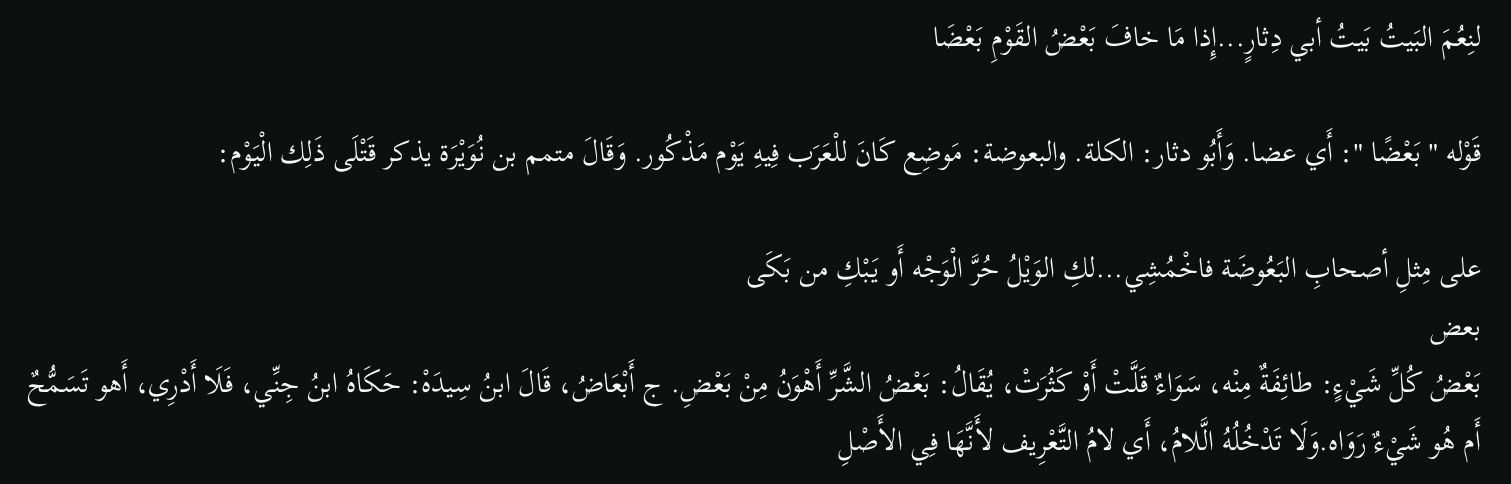لنِعُمَ البَيتُ بَيتُ أبي دِثارٍ...إِذا مَا خافَ بَعْضُ القَوْمِ بَعْضَا

قَوْله " بَعْضًا ": أَي عضا. وَأَبُو دثار: الكلة. والبعوضة: مَوضِع كَانَ للْعَرَب فِيهِ يَوْم مَذْكُور. وَقَالَ متمم بن نُوَيْرَة يذكر قَتْلَى ذَلِك الْيَوْم:

على مِثلِ أصحابِ البَعُوضَة فاخْمُشِي...لكِ الوَيْلُ حُرَّ الْوَجْه أَو يَبْكِ من بَكَى
بعض
بَعْضُ كُلِّ شَيْءٍ: طائِفَةٌ مِنْه، سَوَاءٌ قَلَّتْ أَوْ كَثُرَتْ، يُقَالُ: بَعْضُ الشَّرِّ أَهْوَنُ مِنْ بَعْضِ. ج أَبْعَاضُ، قَالَ ابنُ سِيدَهْ: حَكَاهُ ابنُ جِنِّي، فَلَا أَدْرِي، أَهو تَسَمُّحٌ أَم هُو شَيْءٌ رَوَاه.وَلَا تَدْخُلُهُ الَّلامُ، أَي لامُ التَّعْرِيف لأَنَّهَا فِي الأَصْلِ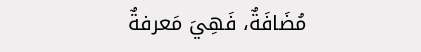مُضَافَةٌ، فَهِيَ مَعرفةٌ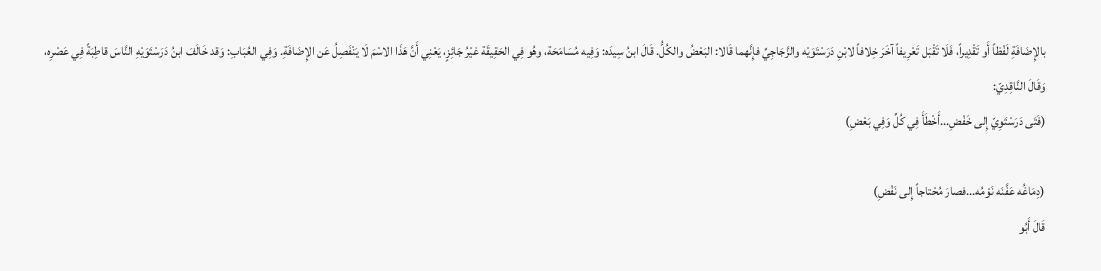بالإِضَافَةِ لَفْظاً أَو تَقْدِيراً، فَلَا تَقْبَل تَعْرِيفاً آخَرَ خِلافاً لابْنِ دَرَسْتَوَيْه والزَّجَاجِيِّ فإِنَّهما قَالا: البَعْضُ والكُلُّ. قَالَ ابنُ سِيدَه: وَفِيه مُسَامَحَة، وهُو فِي الحَقِيقَة غيْرُ جَائِزٍ، يَعْنِي أَنَّ هَذَا الاسْمَ لَا يَنْفَصِلُ عَن الإِضَافَةِ. وَفِي العُبَابِ: وَقد خَالَفَ ابنُ دَرَسْتَوَيْهِ النَّاسَ قاطِبَةً فِي عَصْرِه، وَقَالَ النَّاقِدِيّ:
(فَتَى دَرَسْتَوِيّ إِلى خَفْضِ...أَخْطَأَ فِي كُلِّ وَفِي بَعْضِ)

(دِمَاغُه عَفَّنَه نَوْمُه...فصارَ مُحْتاجاً إِلى نَفْضِ)
قَالَ أَبُو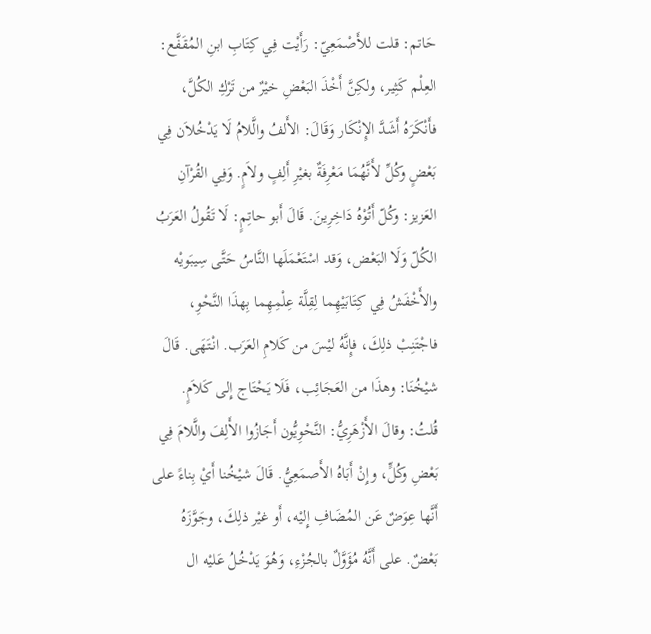حَاتم: قلت للأَصْمَعِيّ: رَأَيْت فِي كِتَابِ ابنِ المُقَفَّع: العِلْم كَثِير، ولكِنَّ أَخْذَ البَعْضِ خيْرٌ من تَرْكِ الكُلَّ، فأَنْكَرَهُ أَشَدَّ الإِنْكَار وَقَالَ: الأَلفُ والَّلامُ لَا يَدْخُلاَن فِي بَعْضٍ وكُلِّ لأَنَّهُمَا مَعْرِفَةٌ بغيْرِ أَلِفٍ ولاَمٍ. وَفِي القُرْآنِ العَزيز: وكُلّ أَتُوْهُ دَاخِرِينَ. قَالَ أَبو حاتِمٍ: لَا تَقُولُ العَرَبُ الكُلّ وَلَا البَعْض، وَقد اسْتَعْمَلَها النَّاسُ حَتَّى سِيبَويْه والأَخْفَشُ فِي كِتَابَيْهِما لِقِلَّة عِلْمِهِما بِهذَا النَّحْوِ، فاجْتَنِبْ ذلِكَ، فإِنَّهُ ليْسَ من كَلامِ العَرَب. انْتَهَى. قَالَ شيْخُنَا: وهذَا من العَجَائِب، فَلَا يَحْتَاج إِلى كَلاَمٍ. قُلتُ: وقالَ الأَزْهَرِيُّ: النَّحْوِيُّون أَجَازُوا الأَلِفَ والَّلامَ فِي بَعْضِ وكُلٍّ، وإِنْ أَبَاهُ الأَصمَعِيُّ. قَالَ شيْخُنا أَيْ بِناءً على أَنَّها عِوَضٌ عَن المُضَافِ إِليْه، أَو غيْر ذلِكَ، وجَوَّزَهُ بَعْضٌ. على أَنَّهُ مُؤَوَّلٌ بالجُزْءِ، وَهُوَ يَدْخُلُ عَليْه ال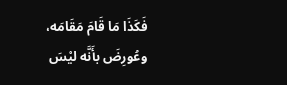فَكَذَا مَا قَامَ مَقَامَه، وعُورِضَ بأَنَّه ليْسَ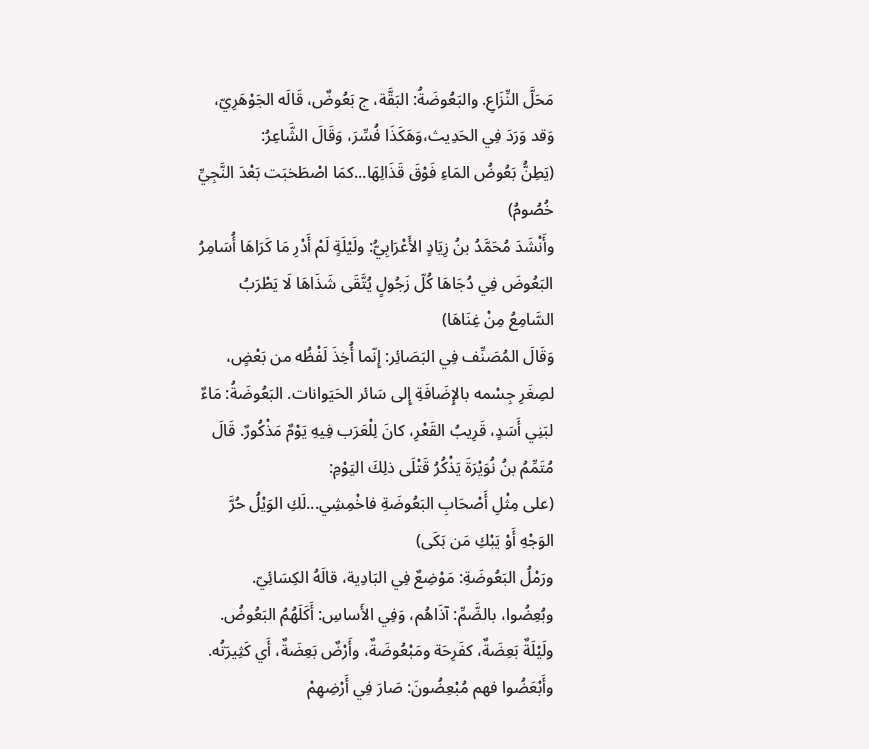مَحَلَّ النِّزَاعِ. والبَعُوضَةُ: البَقَّة، ج بَعُوضٌ، قَالَه الجَوْهَرِيّ، وَقد وَرَدَ فِي الحَدِيث،وَهَكَذَا فُسِّرَ، وَقَالَ الشَّاعِرُ:
(يَطِنُّ بَعُوضُ المَاءِ فَوْقَ قَذَالِهَا...كمَا اصْطَخبَت بَعْدَ النَّجِيِّ خُصُومُ)
وأَنْشَدَ مُحَمَّدُ بنُ زِيَادٍ الأَعْرَابِيُّ: ولَيْلَةٍ لَمْ أَدْرِ مَا كَرَاهَا أُسَامِرُ البَعُوضَ فِي دُجَاهَا كُلّ زَجُولٍ يُتَّقَى شَذَاهَا لَا يَطْرَبُ السَّامِعُ مِنْ غِنَاهَا)
وَقَالَ المُصَنِّف فِي البَصَائِر: إِنّما أُخِذَ لَفْظُه من بَعْضٍ، لصِغَرِ جِسْمه بالإِضَافَةِ إِلى سَائر الحَيَوانات. البَعُوضَةُ: مَاءٌ لبَنِي أَسَدٍ، قَرِيبُ القَعْرِ، كانَ لِلْعَرَب فِيهِ يَوْمٌ مَذْكُورٌ. قَالَ مُتَمِّمُ بنُ نُوَيْرَةَ يَذْكُرُ قَتْلَى ذلِكَ اليَوْمِ:
(على مِثْلِ أَصْحَابِ البَعُوضَةِ فاخْمِشِي...لَكِ الوَيْلُ حُرَّ الوَجْهِ أَوْ يَبْكِ مَن بَكَى)
ورَمْلُ البَعُوضَةِ: مَوْضِعٌ فِي البَادِية، قالَهُ الكِسَائِيّ. وبُعِضُوا، بالضَّمِّ: آذَاهُم، وَفِي الأَساسِ: أَكَلَهُمُ البَعُوضُ. ولَيْلَةٌ بَعِضَةٌ، كفَرِحَة ومَبْعُوضَةٌ، وأَرْضٌ بَعِضَةٌ، أَي كَثِيرَتُه. وأَبْعَضُوا فهم مُبْعِضُونَ: صَارَ فِي أَرْضِهِمْ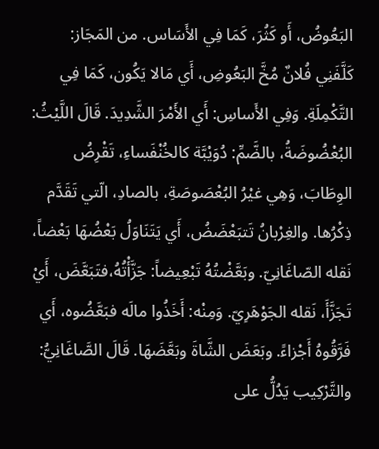البَعُوضُ، أَو كَثُرَ، كَمَا فِي الأَسَاس. من المَجَاز: كَلَّفَنِي فُلانٌ مُخَّ البَعُوضِ، أَي مَالا يَكُون، كَمَا فِي التَّكْمِلَةِ. وَفِي الأَساسِ: أَي الأَمْرَ الشَّدِيدَ. قَالَ اللَّيْثُ: البُعْضُوضَةُ، بالضَّمِّ: دُوَيْبَّة كالخُنْفَساءِ، تَقْرِضُ الوِطَابَ، وَهِي غيْرُ البُعْصَوصَةِ، بالصادِ، الّتي تَقَدَّم ذِكْرُها. والغِرْبانُ تَتبَعْضَضُ، أَي يَتَنَاوَلُ بَعْضُهَا بَعْضاً، نَقله الصّاغَانِيّ. وبَعَّضْتُهُ تَبْعِيضاً: جَزَّأْتُهُ،فتَبَعَّضَ، أَيْ تَجَزَّأَ، نَقله الجَوْهَرِيّ. وَمِنْه: أَخَذُوا مالَه فبَعَّضُوه، أَي فَرَّقُوهُ أَجْزاءً. وبَعَضَ الشَّاةَ وبَعَّضَهَا. قَالَ الصَّاغَانِيُّ: والتَّرْكِيب يَدُلُّ على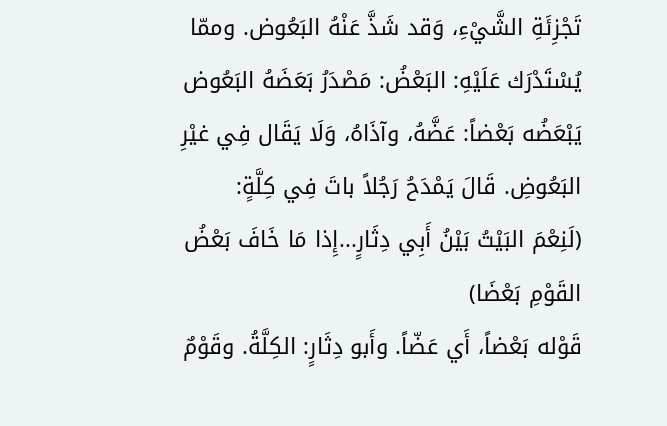تَجْزِئَةِ الشَّيْءِ، وَقد شَذَّ عَنْهُ البَعُوض. وممّا يُسْتَدْرَك عَلَيْهِ: البَعْضُ: مَصْدَرُ بَعَضَهُ البَعُوض يَبْعَضُه بَعْضاً: عَضَّهُ، وآذَاهُ، وَلَا يَقَال فِي غيْرِ البَعُوضِ. قَالَ يَمْدَحُ رَجُلاً باتَ فِي كِلَّةٍ:
(لَنِعْمَ البَيْتُ بَيْنُ أَبِي دِثَارٍ...إِذا مَا خَافَ بَعْضُ القَوْمِ بَعْضَا)
قَوْله بَعْضاً، أَي عَضّاً. وأَبو دِثَارٍ: الكِلَّةُ. وقَوْمٌ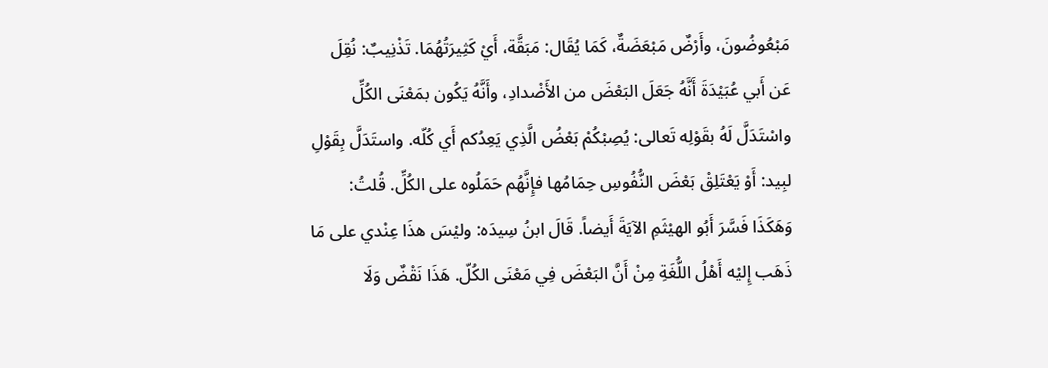مَبْعُوضُونَ، وأَرْضٌ مَبْعَضَةٌ، كَمَا يُقَال: مَبَقَّة، أَيْ كَثِيرَتُهُمَا. تَذْنِيبٌ: نُقِلَ عَن أَبي عُبَيْدَةَ أَنَّهُ جَعَلَ البَعْضَ من الأَضْدادِ، وأَنَّهُ يَكُون بمَعْنَى الكُلِّ واسْتَدَلَّ لَهُ بقَوْلِه تَعالى: يُصِبْكُمْ بَعْضُ الَّذِي يَعِدُكم أَي كُلّه. واستَدَلَّ بِقَوْلِ لبِيد: أَوْ يَعْتَلِقْ بَعْضَ النُّفُوسِ حِمَامُها فإِنَّهُم حَمَلُوه على الكُلِّ. قُلتُ: وَهَكَذَا فَسَّرَ أَبُو الهيْثَمِ الآيَةَ أَيضاً. قَالَ ابنُ سِيدَه: وليْسَ هذَا عِنْدي على مَا ذَهَب إِليْه أَهْلُ اللُّغَةِ مِنْ أَنَّ البَعْضَ فِي مَعْنَى الكُلّ. هَذَا نَقْضٌ وَلَا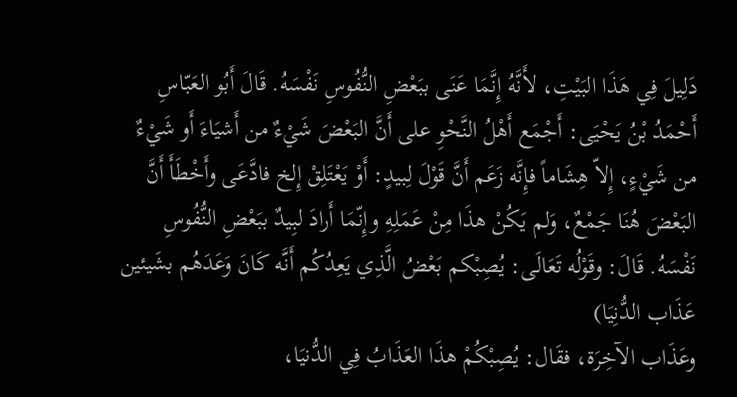دَلِيلَ فِي هَذَا البَيْتِ، لأَنَّهُ إِنَّمَا عَنَى ببَعْضِ النُّفُوسِ نَفْسَهُ. قَالَ أَبُو العَبّاسِ أَحْمَدُ بْنُ يَحْيَى: أَجْمَع أَهْلُ النَّحْوِ على أَنَّ البَعْضَ شَيْءٌ من أَشيَاءَ أَو شَيْءٌ من شَيْءٍ، إِلاّ هِشَاماً فإِنَّه زَعَم أَنَّ قَوْلَ لِبيدٍ: أَوْ يَعْتَلِقْ إِلخ فادَّعَى وأَخْطَأَ أَنَّ البَعْضَ هُنَا جَمْعٌ، وَلم يَكُنْ هذَا مِنْ عَمَلِهِ وإِنّمَا أَرادَ لبِيدٌ ببَعْضِ النُّفُوسِ نَفْسَهُ. قَالَ: وقَوْلُه تَعَالَى: يُصِبْكم بَعْضُ الَّذِي يَعِدُكُم أَنَّه كَانَ وَعَدَهُم بشَيئين عَذَاب الدُّنِيَا)
وعَذَاب الآخِرَة، فقَال: يُصِبْكُمْ هذَا العَذَابُ فِي الدُّنيَا،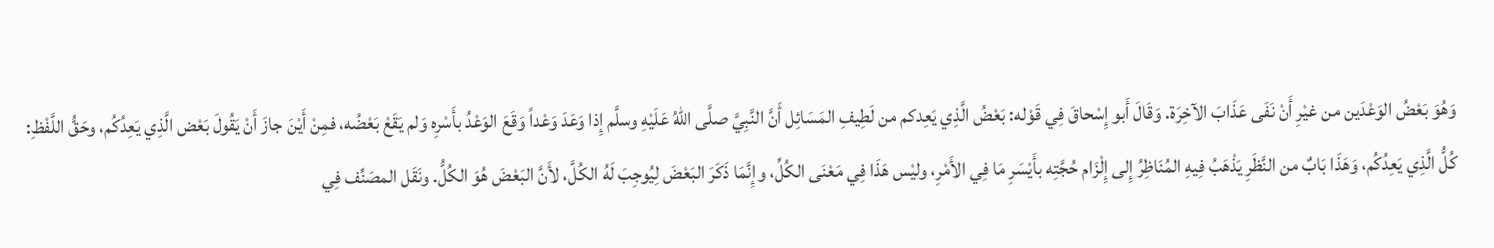وَهُوَ بَعْضُ الوَعْدَين من غيْرِ أَنْ نَفَى عَذَابَ الآخِرَة. وَقَالَ أَبو إِسْحاقَ فِي قَوْله: بَعْضُ الَّذِي يَعِدكم من لَطِيفِ المَسَائِل أَنَّ النَّبِيَّ صلَّى اللهُ عَلَيْهِ وسلَّم إِذا وَعَدَ وَعْداً وَقَعَ الوَعْدُ بأَسْرِه وَلم يَقَعْ بَعْضُه، فمِنْ أَيْنَ جازَ أَنْ يَقُولَ بَعْض الَّذِي يَعِدُكُم، وحَقُّ اللَّفْظِ: كُلُّ الَّذِي يَعِدُكُم، وَهَذَا بَابٌ من النَّظَرِ يَذْهَبُ فِيهِ المُنَاظِرُ إِلى إِلْزَام حُجَّتِه بأَيْسَرِ مَا فِي الأَمْرِ، وليْس هَذَا فِي مَعْنَى الكُلِّ، وإِنَّمَا ذَكَرَ البَعْضَ لِيُوجِبَ لَهُ الكُلَّ، لأَنَّ البَعْضَ هُوَ الكُلُّ. ونَقَل المصَنِّف فِي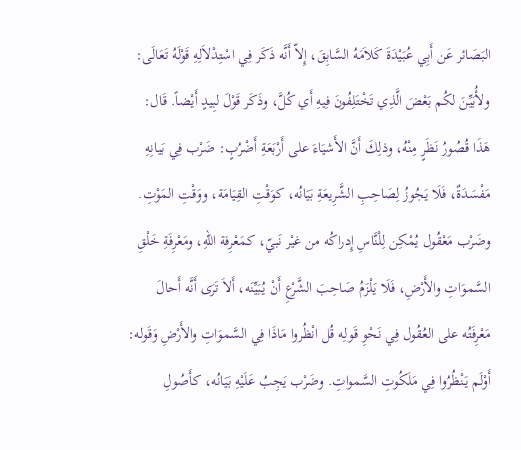البَصَائر عَن أَبِي عُبَيْدَةَ كَلاَمَهُ السَّابِقَ، إِلاّ أَنَّه ذَكَر فِي اسْتِدْلاَلِهِ قَوْلَهُ تَعَالَى: ولأُبَيِّنَ لكُم بَعْضَ الَّذِي تَخْتَلِفُونَ فِيهِ أَي كُلَّ، وذَكَر قَوْلَ لبِيدٍ أَيْضاً. قَال: هَذَا قُصُورُ نَظَرٍ مِنْهُ، وذلِكَ أَنَّ الأَشيَاءَ على أَرْبَعَةِ أَضْرُبٍ: ضَرْب فِي بَيانِهِ مَفْسَدَةٌ، فَلَا يَجُوزُ لِصَاحِبِ الشَّرِيعَةِ بَيَانُه، كوَقْتِ القِيَامَة، ووَقْتِ المَوْتِ. وضَرْب مَعْقُول يُمْكِن لِلْنَّاسِ إِدراكُه من غيْر نَبيّ، كمَعْرِفة اللهِ، ومَعْرِفَةِ خَلْقِ السَّموَاتِ والأَرْضِ، فَلَا يَلْزَمُ صَاحِبَ الشَّرْعِ أَنْ يُبَيِّنَه، أَلاَ تَرَى أَنَّه أَحالَ مَعْرِفَتُه على العُقُول فِي نَحْوِ قَولِه قُل انْظُروا مَاذَا فِي السَّموَاتِ والأَرْضِ وَقَوله: أَوْلَم يَنْظُرُوا فِي مَلَكُوتِ السَّمواتِ. وضَرْب يَجِبُ عَلَيْهِ بَيَانُه، كأَصُولِ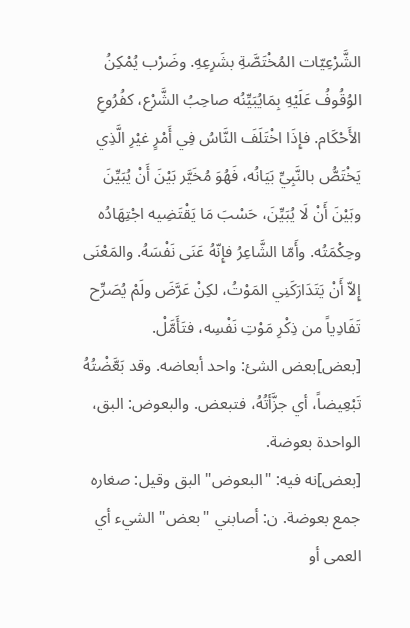الشَّرْعِيّات المُخْتَصَّةِ بشَرِعِهِ. وضَرْب يُمْكِنُ الوُقُوفُ عَلَيْهِ بِمَايُبَيِّنُه صاحِبُ الشَّرْع، كفُرُوعِ الأَحْكَام. فإِذَا اخْتَلَفَ النَّاسُ فِي أَمْرٍ غيْرِ الَّذِي يَخْتَصُّ بالنَّبِيِّ بَيَانُه، فَهُوَ مُخَيَّر بَيْنَ أَنْ يُبَيِّنَ وبَيْنَ أَنْ لَا يُبَيِّنَ، حَسْبَ مَا يَقْتَضِيه اجْتِهَادُه وحِكْمَتُه. وأَمّا الشَّاعِرُ فإِنّهُ عَنَى نَفْسَهُ. والمَعْنَى إِلاّ أَنْ يَتَدَارَكَنِي المَوْتُ، لكِنْ عَرَّضَ ولَمْ يُصَرِّح تَفَادِياً من ذِكْرِ مَوْتِ نَفْسِه، فتَأَمَّلْ.
[بعض]بعض الشئ: واحد أبعاضه. وقد بَعَّضْتُهُ تَبْعِيضاً، أي جزَّأتُهُ، فتبعض. والبعوض: البق، الواحدة بعوضة.
[بعض]نه فيه: "البعوض" البق وقيل: صغاره جمع بعوضة. ن: أصابني "بعض" الشيء أي العمى أو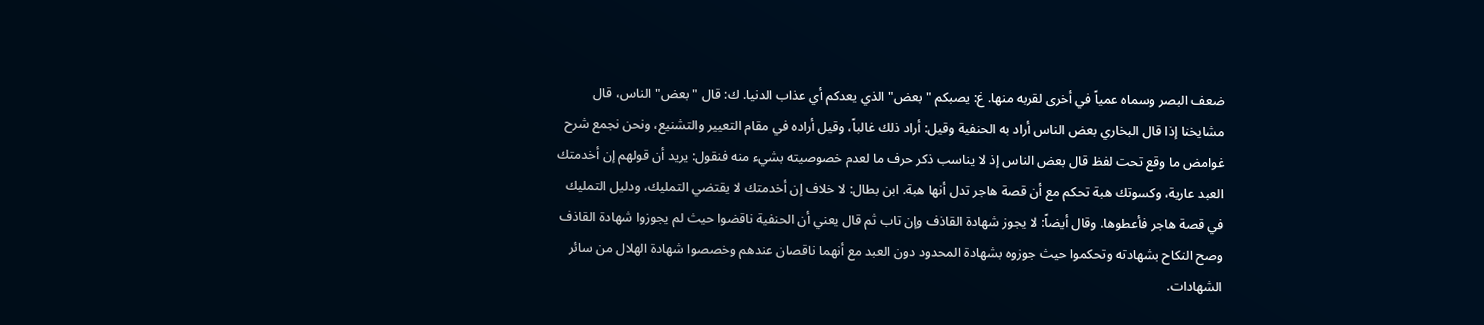ضعف البصر وسماه عمياً في أخرى لقربه منها. غ: يصبكم "بعض" الذي يعدكم أي عذاب الدنيا. ك: قال "بعض" الناس، قال مشايخنا إذا قال البخاري بعض الناس أراد به الحنفية وقيل: أراد ذلك غالباً، وقيل أراده في مقام التعيير والتشنيع، ونحن نجمع شرح غوامض ما وقع تحت لفظ قال بعض الناس إذ لا يناسب ذكر حرف ما لعدم خصوصيته بشيء منه فنقول: يريد أن قولهم إن أخدمتك العبد عارية، وكسوتك هبة تحكم مع أن قصة هاجر تدل أنها هبة. ابن بطال: لا خلاف إن أخدمتك لا يقتضي التمليك، ودليل التمليك في قصة هاجر فأعطوها. وقال أيضاً: لا يجوز شهادة القاذف وإن تاب ثم قال يعني أن الحنفية ناقضوا حيث لم يجوزوا شهادة القاذف وصح النكاح بشهادته وتحكموا حيث جوزوه بشهادة المحدود دون العبد مع أنهما ناقصان عندهم وخصصوا شهادة الهلال من سائر الشهادات.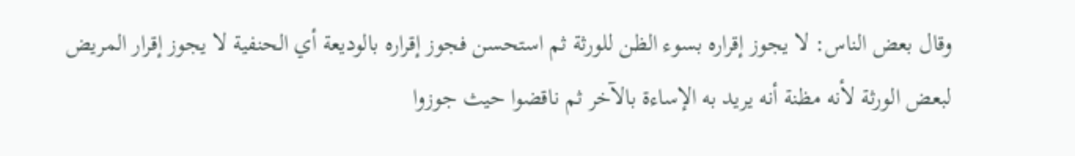وقال بعض الناس: لا يجوز إقراره بسوء الظن للورثة ثم استحسن فجوز إقراره بالوديعة أي الحنفية لا يجوز إقرار المريض لبعض الورثة لأنه مظنة أنه يريد به الإساءة بالآخر ثم ناقضوا حيث جوزوا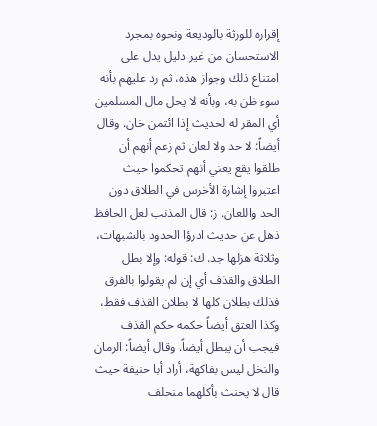إقراره للورثة بالوديعة ونحوه بمجرد الاستحسان من غير دليل يدل على امتناع ذلك وجواز هذه، ثم رد عليهم بأنه سوء ظن به، وبأنه لا يحل مال المسلمين أي المقر له لحديث إذا ائتمن خان. وقال أيضاً: لا حد ولا لعان ثم زعم أنهم أن طلقوا يقع يعني أنهم تحكموا حيث اعتبروا إشارة الأخرس في الطلاق دون الحد واللعان. ز: قال المذنب لعل الحافظ ذهل عن حديث ادرؤا الحدود بالشبهات، وثلاثة هزلها جد. ك: قوله: وإلا بطل الطلاق والقذف أي إن لم يقولوا بالفرق فذلك بطلان كلها لا بطلان القذف فقط، وكذا العتق أيضاً حكمه حكم القذف فيجب أن يبطل أيضاً. وقال أيضاً: الرمان والنخل ليس بفاكهة، أراد أبا حنيفة حيث قال لا يحنث بأكلهما منحلف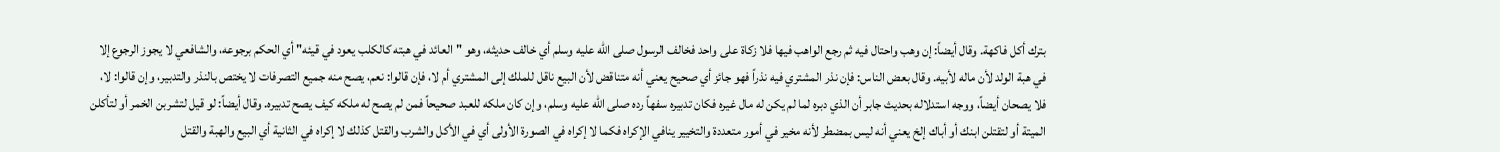بترك أكل فاكهة. وقال أيضاً: إن وهب واحتال فيه ثم رجع الواهب فيها فلا زكاة على واحد فخالف الرسول صلى الله عليه وسلم أي خالف حديثه، وهو "العائد في هبته كالكلب يعود في قيئه" أي الحكم برجوعه، والشافعي لا يجوز الرجوع إلا في هبة الولد لأن ماله لأبيه. وقال بعض الناس: فإن نذر المشتري فيه نذراً فهو جائز أي صحيح يعني أنه متناقض لأن البيع ناقل للملك إلى المشتري أم لا، فإن قالوا: نعم، يصح منه جميع التصرفات لا يختص بالنذر والتدبير، وإن قالوا: لا، فلا يصحان أيضاً، ووجه استدلاله بحديث جابر أن الذي دبره لما لم يكن له مال غيره فكان تدبيره سفهاً رده صلى الله عليه وسلم، وإن كان ملكه للعبد صحيحاً فمن لم يصح له ملكه كيف يصح تدبيره. وقال أيضاً: لو قيل لتشربن الخمر أو لتأكلن الميتة أو لتقتلن ابنك أو أباك إلخ يعني أنه ليس بمضطر لأنه مخير في أمور متعددة والتخيير ينافي الإكراه فكما لا إكراه في الصورة الأولى أي في الأكل والشرب والقتل كذلك لا إكراه في الثانية أي البيع والهبة والقتل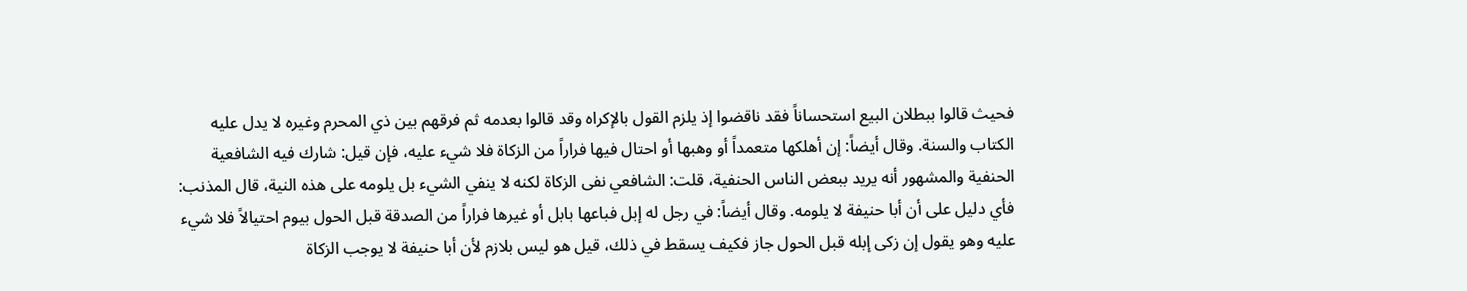فحيث قالوا ببطلان البيع استحساناً فقد ناقضوا إذ يلزم القول بالإكراه وقد قالوا بعدمه ثم فرقهم بين ذي المحرم وغيره لا يدل عليه الكتاب والسنة. وقال أيضاً: إن أهلكها متعمداً أو وهبها أو احتال فيها فراراً من الزكاة فلا شيء عليه، فإن قيل: شارك فيه الشافعية الحنفية والمشهور أنه يريد ببعض الناس الحنفية، قلت: الشافعي نفى الزكاة لكنه لا ينفي الشيء بل يلومه على هذه النية، قال المذنب: فأي دليل على أن أبا حنيفة لا يلومه. وقال أيضاً: في رجل له إبل فباعها بابل أو غيرها فراراً من الصدقة قبل الحول بيوم احتيالاً فلا شيء عليه وهو يقول إن زكى إبله قبل الحول جاز فكيف يسقط في ذلك، قيل هو ليس بلازم لأن أبا حنيفة لا يوجب الزكاة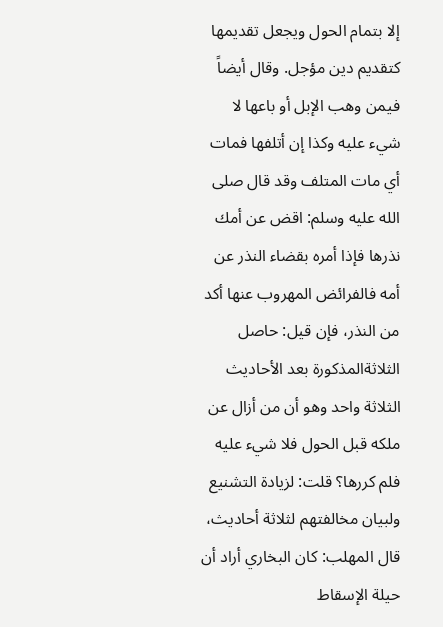إلا بتمام الحول ويجعل تقديمها كتقديم دين مؤجل. وقال أيضاً فيمن وهب الإبل أو باعها لا شيء عليه وكذا إن أتلفها فمات أي مات المتلف وقد قال صلى الله عليه وسلم: اقض عن أمك نذرها فإذا أمره بقضاء النذر عن أمه فالفرائض المهروب عنها أكد من النذر، فإن قيل: حاصل الثلاثةالمذكورة بعد الأحاديث الثلاثة واحد وهو أن من أزال عن ملكه قبل الحول فلا شيء عليه فلم كررها؟ قلت: لزيادة التشنيع ولبيان مخالفتهم لثلاثة أحاديث، قال المهلب: كان البخاري أراد أن حيلة الإسقاط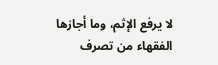لا يرفع الإثم، وما أجازها الفقهاء من تصرف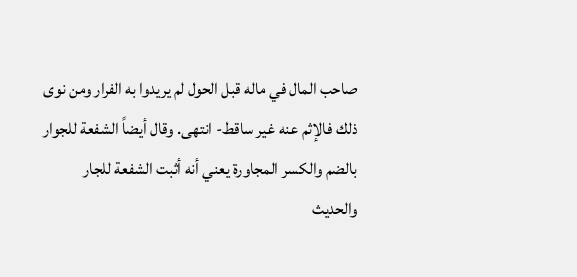صاحب المال في ماله قبل الحول لم يريدوا به الفرار ومن نوى ذلك فالإثم عنه غير ساقط- انتهى. وقال أيضاً الشفعة للجوار بالضم والكسر المجاورة يعني أنه أثبت الشفعة للجار والحديث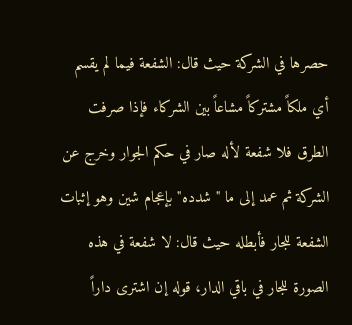حصرها في الشركة حيث قال: الشفعة فيما لم يقسم أي ملكاً مشتركاً مشاعاً بين الشركاء فإذا صرفت الطرق فلا شفعة لأله صار في حكم الجوار وخرج عن الشركة ثم عمد إلى ما "شدده" بإعجام شين وهو إثبات الشفعة للجار فأبطله حيث قال: لا شفعة في هذه الصورة للجار في باقي الدار، قوله إن اشترى داراً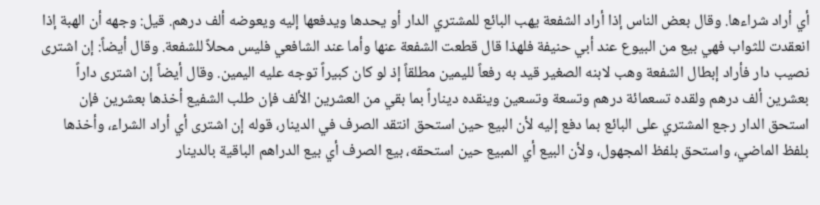أي أراد شراءها. وقال بعض الناس إذا أراد الشفعة يهب البائع للمشتري الدار أو يحدها ويدفعها إليه ويعوضه ألف درهم. قيل: وجهه أن الهبة إذا انعقدت للثواب فهي بيع من البيوع عند أبي حنيفة فلهذا قال قطعت الشفعة عنها وأما عند الشافعي فليس محلاً للشفعة. وقال أيضاً: إن اشترى نصيب دار فأراد إبطال الشفعة وهب لابنه الصغير قيد به رفعاً لليمين مطلقاً إذ لو كان كبيراً توجه عليه اليمين. وقال أيضاً إن اشترى داراً بعشرين ألف درهم ولقده تسعمائة درهم وتسعة وتسعين وينقده ديناراً بما بقي من العشرين الألف فإن طلب الشفيع أخذها بعشرين فإن استحق الدار رجع المشتري على البائع بما دفع إليه لأن البيع حين استحق انتقد الصرف في الدينار، قوله إن اشترى أي أراد الشراء، وأخذها بلفظ الماضي، واستحق بلفظ المجهول، ولأن البيع أي المبيع حين استحقه، بيع الصرف أي بيع الدراهم الباقية بالدينار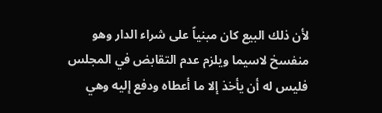لأن ذلك البيع كان مبنياً على شراء الدار وهو منفسخ لاسيما ويلزم عدم التقابض في المجلس فليس له أن يأخذ إلا ما أعطاه ودفع إليه وهي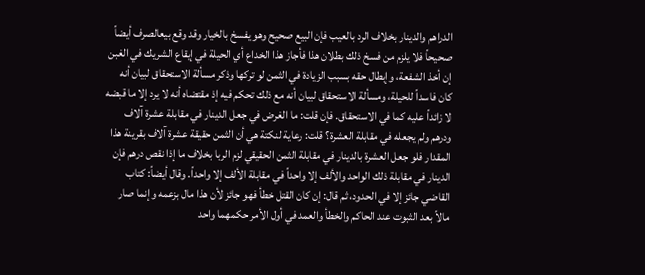الدراهم والدينار بخلاف الرد بالعيب فإن البيع صحيح وهو يفسخ بالخيار وقد وقع بيعالصرف أيضاً صحيحاً فلا يلزم من فسخ ذلك بطلان هذا فأجاز هذا الخداع أي الحيلة في إيقاع الشريك في الغبن إن أخذ الشفعة، وإبطال حقه بسبب الزيادة في الثمن لو تركها وذكر مسألة الاستحقاق لبيان أنه كان فاسداً للحيلة، ومسألة الاستحقاق لبيان أنه مع ذلك تحكم فيه إذ مقتضاه أنه لا يرد إلا ما قبضه لا زائداً عليه كما في الاستحقاق. فإن قلت: ما الغرض في جعل الدينار في مقابلة عشرة آلاف ودرهم ولم يجعله في مقابلة العشرة؟ قلت: رعاية لنكتة هي أن الثمن حقيقة عشرة آلاف بقرينة هذا المقدار فلو جعل العشرة بالدينار في مقابلة الثمن الحقيقي لزم الربا بخلاف ما إذا نقص درهم فإن الدينار في مقابلة ذلك الواحد والألف إلا واحداً في مقابلة الألف إلا واحداً. وقال أيضاً: كتاب القاضي جائز إلا في الحدود، ثم قال: إن كان القتل خطأ فهو جائز لأن هذا مال بزعمه وإنما صار مالاً بعد الثبوت عند الحاكم والخطأ والعمد في أول الأمر حكمهما واحد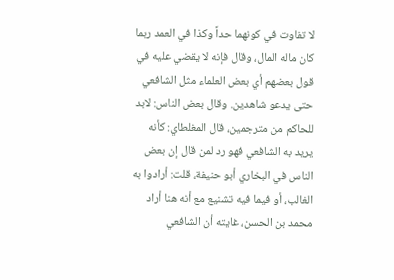لا تفاوت في كونهما حداً وكذا في العمد ربما كان ماله المال، وقال فإنه لا يقضي عليه في قول بعضهم أي بعض العلماء مثل الشافعي حتى يدعو شاهدين. وقال بعض الناس: لابد للحاكم من مترجمين، قال المغلطاي: كأنه يريد به الشافعي فهو رد لمن قال إن بعض الناس في البخاري أبو حنيفة، قلت: أرادوا به الغالب، أو فيما فيه تشنيع مع أنه هنا أراد محمد بن الحسن، غايته أن الشافعي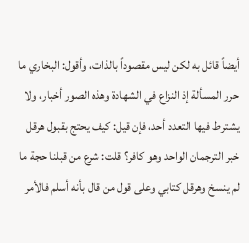أيضاً قائل به لكن ليس مقصوداً بالذات، وأقول: البخاري ما حرر المسألة إذ النزاع في الشهادة وهذه الصور أخبار، ولا يشترط فيها التعدد أحد، فإن قيل: كيف يحتج بقبول هرقل خبر الترجمان الواحد وهو كافر؟ قلت: شرع من قبلنا حجة ما لم ينسخ وهرقل كتابي وعلى قول من قال بأنه أسلم فالأمر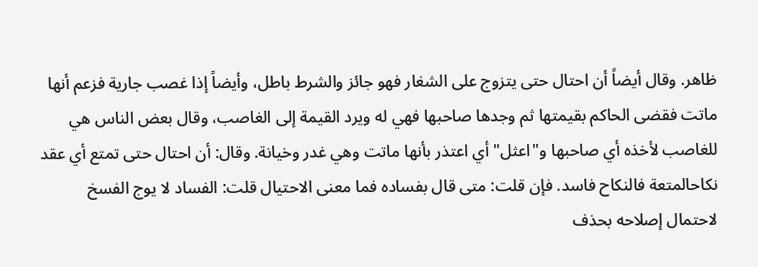ظاهر. وقال أيضاً أن احتال حتى يتزوج على الشغار فهو جائز والشرط باطل، وأيضاً إذا غصب جارية فزعم أنها ماتت فقضى الحاكم بقيمتها ثم وجدها صاحبها فهي له ويرد القيمة إلى الغاصب، وقال بعض الناس هي للغاصب لأخذه أي صاحبها و"اعثل" أي اعتذر بأنها ماتت وهي غدر وخيانة. وقال: أن احتال حتى تمتع أي عقد نكاحالمتعة فالنكاح فاسد. فإن قلت: متى قال بفساده فما معنى الاحتيال قلت: الفساد لا يوج الفسخ لاحتمال إصلاحه بحذف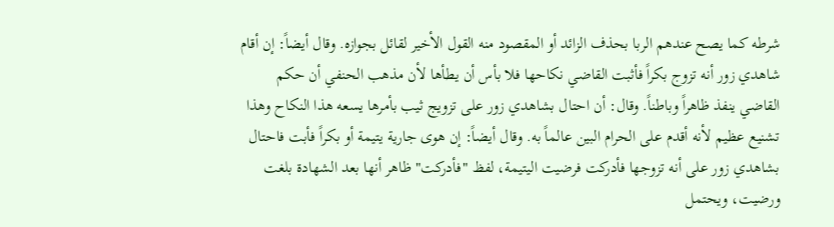شرطه كما يصح عندهم الربا بحذف الزائد أو المقصود منه القول الأخير لقائل بجوازه. وقال أيضاً: إن أقام شاهدي زور أنه تزوج بكراً فأثبت القاضي نكاحها فلا بأس أن يطأها لأن مذهب الحنفي أن حكم القاضي ينفذ ظاهراً وباطناً. وقال: أن احتال بشاهدي زور على تزويج ثيب بأمرها يسعه هذا النكاح وهذا تشنيع عظيم لأنه أقدم على الحرام البين عالماً به. وقال أيضاً: إن هوى جارية يتيمة أو بكراً فأبت فاحتال بشاهدي زور على أنه تزوجها فأدركت فرضيت اليتيمة، لفظ "فأدركت" ظاهر أنها بعد الشهادة بلغت ورضيت، ويحتمل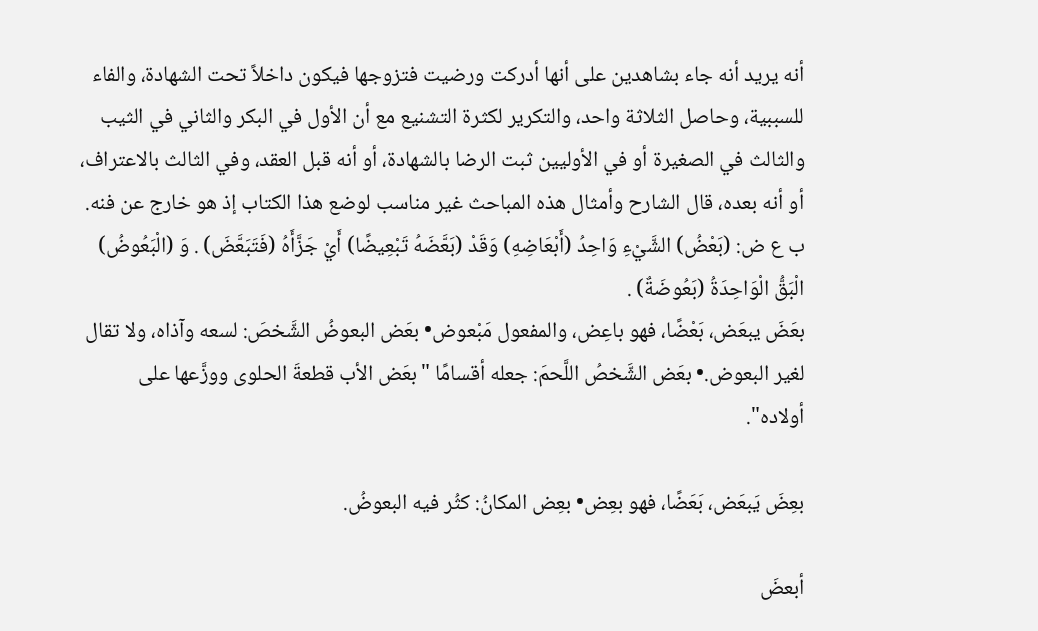أنه يريد أنه جاء بشاهدين على أنها أدركت ورضيت فتزوجها فيكون داخلاً تحت الشهادة، والفاء للسببية، وحاصل الثلاثة واحد، والتكرير لكثرة التشنيع مع أن الأول في البكر والثاني في الثيب والثالث في الصغيرة أو في الأوليين ثبت الرضا بالشهادة، أو أنه قبل العقد، وفي الثالث بالاعتراف، أو أنه بعده، قال الشارح وأمثال هذه المباحث غير مناسب لوضع هذا الكتاب إذ هو خارج عن فنه.
ب ع ض: (بَعْضُ) الشَّيْءِ وَاحِدُ (أَبْعَاضِهِ) وَقَدْ (بَعَّضَهُ تَبْعِيضًا) أَيْ جَزَّأَهُ (فَتَبَعَّضَ) . وَ (الْبَعُوضُ) الْبَقُّ الْوَاحِدَةُ (بَعُوضَةٌ) .
بعَضَ يبعَض، بَعْضًا، فهو باعِض، والمفعول مَبْعوض• بعَض البعوضُ الشَّخصَ: لسعه وآذاه، ولا تقال لغير البعوض.• بعَض الشَّخصُ اللَّحمَ: جعله أقسامًا "بعَض الأب قطعةَ الحلوى ووزَّعها على أولاده".

بعِضَ يَبعَض، بَعَضًا، فهو بعِض• بعِض المكانُ: كثُر فيه البعوضُ.

أبعضَ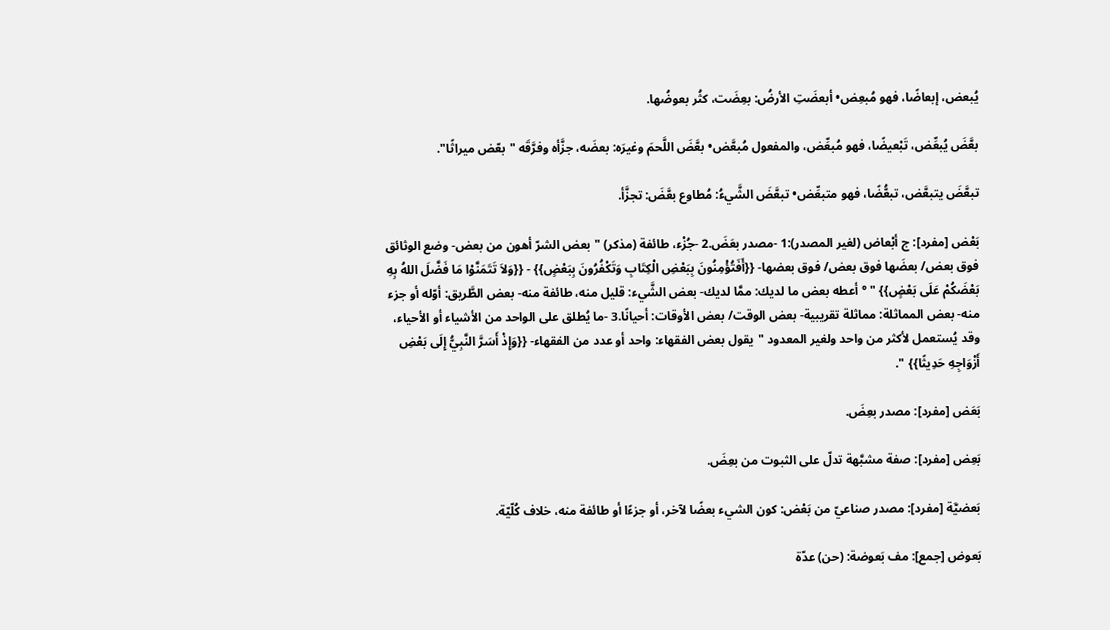يُبعض، إبعاضًا، فهو مُبعِض• أبعضَتِ الأرضُ: بعِضَت، كثُر بعوضُها.

بعَّضَ يُبعِّض، تَبْعيضًا، فهو مُبعِّض، والمفعول مُبعَّض• بعَّضَ اللَّحمَ وغيرَه: بعضَه، جزَّأه وفرَّقَه "بعّض ميراثًا".

تبعَّضَ يتبعَّض، تبعُّضًا، فهو متبعِّض• تبعَّضَ الشَّيءُ: مُطاوع بعَّضَ: تجزَّأ.

بَعْض [مفرد]: ج أبْعاض (لغير المصدر):1 -مصدر بعَضَ.2 -جُزْء، طائفة (مذكر) "بعض الشرّ أهون من بعض- وضع الوثائق فوق بعض/ بعضَها فوق بعض/ فوق بعضها- {{أَفَتُؤْمِنُونَ بِبَعْضِ الْكِتَابِ وَتَكْفُرُونَ بِبَعْضٍ}} - {{وَلاَ تَتَمَنَّوْا مَا فَضَّلَ اللهُ بِهِ بَعْضَكُمْ عَلَى بَعْضٍ}} " ° أعطه بعض ما لديك: ممَّا لديك- بعض الشَّيء: قليل منه، طائفة منه- بعض الطَّريق: أوّله أو جزء منه- بعض المماثلة: مماثلة تقريبية- بعض الوقت/ بعض الأوقات: أحيانًا.3 -ما يُطلق على الواحد من الأشياء أو الأحياء، وقد يُستعمل لأكثر من واحد ولغير المعدود "يقول بعض الفقهاء: واحد أو عدد من الفقهاء- {{وَإِذْ أَسَرَّ النَّبِيُّ إِلَى بَعْضِ أَزْوَاجِهِ حَدِيثًا}} ".

بَعَض [مفرد]: مصدر بعِضَ.

بَعِض [مفرد]: صفة مشبَّهة تدلّ على الثبوت من بعِضَ.

بَعضيَّة [مفرد]: مصدر صناعيّ من بَعْض: كون الشيء بعضًا لآخر، أو جزءًا أو طائفة منه، خلاف كُلّيّة.

بَعوض [جمع]: مف بَعوضة: (حن) عدّة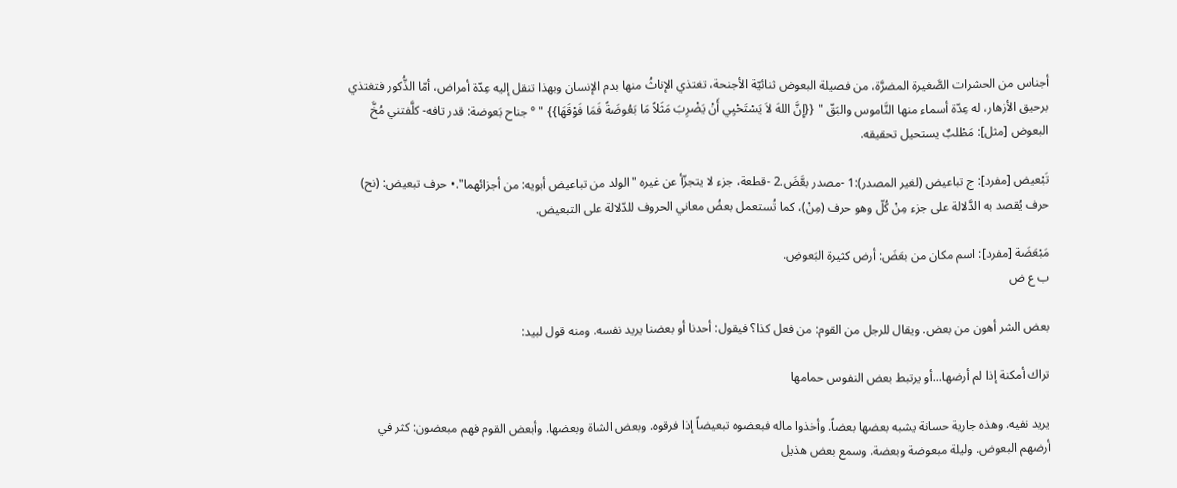أجناس من الحشرات الصَّغيرة المضرَّة، من فصيلة البعوض ثنائيّة الأجنحة، تغتذي الإناثُ منها بدم الإنسان وبهذا تنقل إليه عِدّة أمراض، أمّا الذُّكور فتغتذي برحيق الأزهار، له عِدّة أسماء منها النَّاموس والبَقّ " {{إِنَّ اللهَ لاَ يَسْتَحْيِي أَنْ يَضْرِبَ مَثَلاً مَا بَعُوضَةً فَمَا فَوْقَهَا}} " ° جناح بَعوضة: قدر تافه- كلَّفتني مُخَّ البعوض [مثل]: مَطْلبٌ يستحيل تحقيقه.

تَبْعيض [مفرد]: ج تباعيض (لغير المصدر):1 -مصدر بعَّضَ.2 -قطعة، جزء لا يتجزّأ عن غيره "الولد من تباعيض أبويه: من أجزائهما".• حرف تبعيض: (نح) حرف يُقصد به الدَّلالة على جزء مِنْ كُلّ وهو حرف (مِنْ)، كما تُستعمل بعضُ معاني الحروف للدّلالة على التبعيض.

مَبْعَضَة [مفرد]: اسم مكان من بعَضَ: أرض كثيرة البَعوضِ.
ب ع ض

بعض الشر أهون من بعض. ويقال للرجل من القوم: من فعل كذا؟ فيقول: أحدنا أو بعضنا يريد نفسه. ومنه قول لبيد:

تراك أمكنة إذا لم أرضها...أو يرتبط بعض النفوس حمامها

يريد نفيه. وهذه جارية حسانة يشبه بعضها بعضاً. وأخذوا ماله فبعضوه تبعيضاً إذا فرقوه. وبعض الشاة وبعضها. وأبعض القوم فهم مبعضون: كثر في أرضهم البعوض. وليلة مبعوضة وبعضة. وسمع بعض هذيل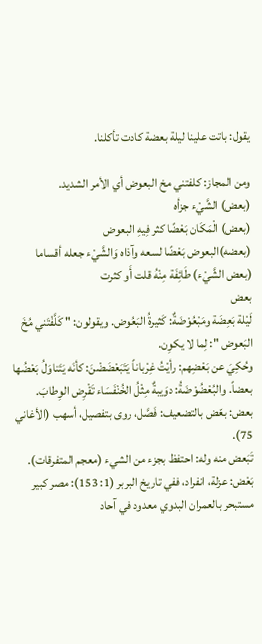يقول: باتت علينا ليلة بعضة كادت تأكلنا.

ومن المجاز: كلفتني مخ البعوض أي الأمر الشديد.
(بعض) الشَّيْء جزأه
(بعض) الْمَكَان بَعْضًا كثر فِيهِ البعوض
(بعضه)البعوض بَعْضًا لسعه وآذاه وَالشَّيْء جعله أقساما
(بعض الشَّيْء) طَائِفَة مِنْهُ قلت أَو كثرت
بعض
لَيْلة بَعِضَة ومَبْعُوْضَةٌ: كَثيرةُ البَعُوض. ويقولون: " كَلَّفْتَني مُخَ البَعوض ": لِما لا يكوِن.
وحُكِيَ عن بَعْضِهم: رأيْتُ غِرْباناً يَتَبَعْضَضْنَ: كأنَه يَتَناوَلُ بَعْضُها بعضاً. والبُعْضُوْضَةُ: دوَيبةٌ مِثْلُ الخُنْفَسَاء تَقْرِض الوِطابَ.
بعض: بعّض بالتضعيف: فَصَّل، روى بتفصيل، أسهب (الأغاني 75).
تَبَعض منه وله: احتفظ بجزء من الشيء (معجم المتفرقات).
بَعْض: عزلة، انفراد، ففي تاريخ البربر (1: 153): مصر كبير مستبحر بالعمران البدوي معدود في آحاد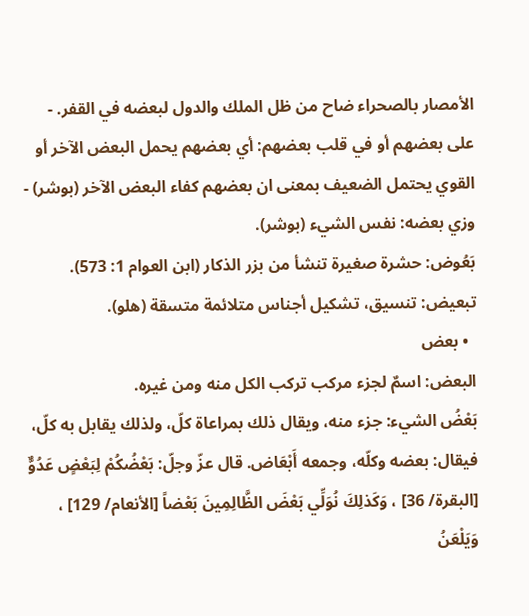الأمصار بالصحراء ضاح من ظل الملك والدول لبعضه في القفر. - على بعضهم أو في قلب بعضهم: أي بعضهم يحمل البعض الآخر أو القوي يحتمل الضعيف بمعنى ان بعضهم كفاء البعض الآخر (بوشر) - وزي بعضه: نفس الشيء (بوشر).
بَعُوض: حشرة صغيرة تنشأ من بزر الذكار (ابن العوام 1: 573).
تبعيض: تنسيق، تشكيل أجناس متلائمة متسقة (هلو).
  • بعض
البعض: اسمٌ لجزء مركب تركب الكل منه ومن غيره.
بَعْضُ الشيء: جزء منه، ويقال ذلك بمراعاة كلّ، ولذلك يقابل به كلّ، فيقال: بعضه وكلّه، وجمعه أَبْعَاض. قال عزّ وجلّ: بَعْضُكُمْ لِبَعْضٍ عَدُوٌّ [البقرة/ 36] ، وَكَذلِكَ نُوَلِّي بَعْضَ الظَّالِمِينَ بَعْضاً [الأنعام/ 129] ، وَيَلْعَنُ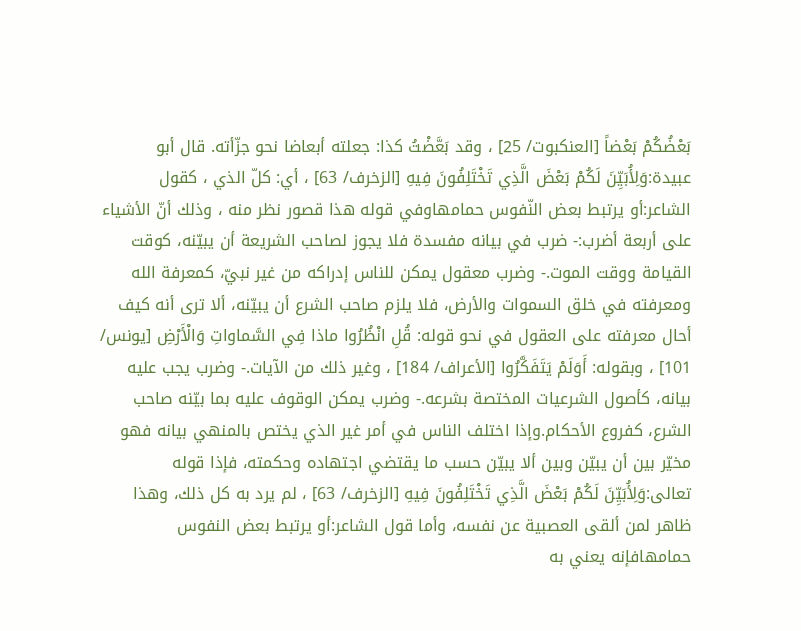بَعْضُكُمْ بَعْضاً [العنكبوت/ 25] ، وقد بَعَّضْتُ كذا: جعلته أبعاضا نحو جزّأته. قال أبو عبيدة:وَلِأُبَيِّنَ لَكُمْ بَعْضَ الَّذِي تَخْتَلِفُونَ فِيهِ [الزخرف/ 63] ، أي: كلّ الذي ، كقول الشاعر:أو يرتبط بعض النّفوس حمامهاوفي قوله هذا قصور نظر منه ، وذلك أنّ الأشياء على أربعة أضرب:- ضرب في بيانه مفسدة فلا يجوز لصاحب الشريعة أن يبيّنه، كوقت القيامة ووقت الموت.- وضرب معقول يمكن للناس إدراكه من غير نبيّ، كمعرفة الله ومعرفته في خلق السموات والأرض، فلا يلزم صاحب الشرع أن يبيّنه، ألا ترى أنه كيف أحال معرفته على العقول في نحو قوله: قُلِ انْظُرُوا ماذا فِي السَّماواتِ وَالْأَرْضِ [يونس/ 101] ، وبقوله: أَوَلَمْ يَتَفَكَّرُوا [الأعراف/ 184] ، وغير ذلك من الآيات.- وضرب يجب عليه بيانه، كأصول الشرعيات المختصة بشرعه.- وضرب يمكن الوقوف عليه بما بيّنه صاحب الشرع، كفروع الأحكام.وإذا اختلف الناس في أمر غير الذي يختص بالمنهي بيانه فهو مخيّر بين أن يبيّن وبين ألا يبيّن حسب ما يقتضي اجتهاده وحكمته، فإذا قوله تعالى:وَلِأُبَيِّنَ لَكُمْ بَعْضَ الَّذِي تَخْتَلِفُونَ فِيهِ [الزخرف/ 63] ، لم يرد به كل ذلك، وهذا ظاهر لمن ألقى العصبية عن نفسه، وأما قول الشاعر:أو يرتبط بعض النفوس حمامهافإنه يعني به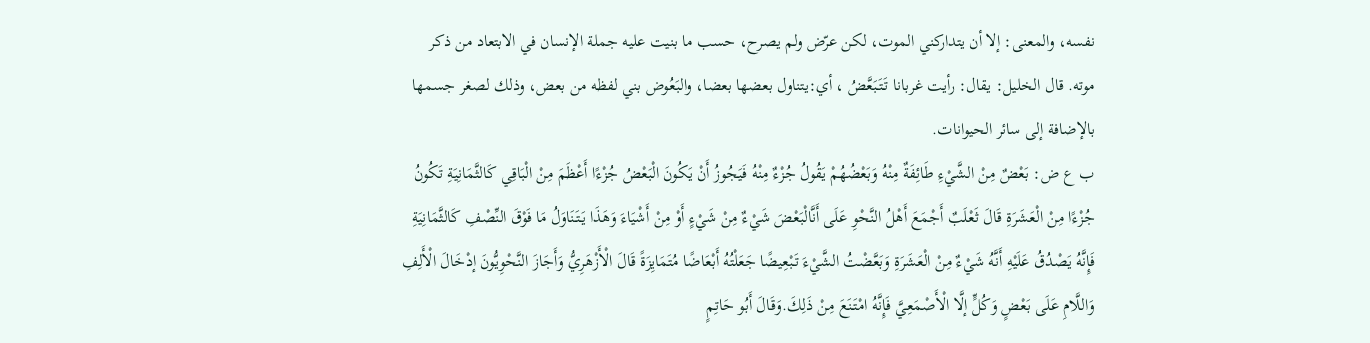نفسه، والمعنى: إلا أن يتداركني الموت، لكن عرّض ولم يصرح، حسب ما بنيت عليه جملة الإنسان في الابتعاد من ذكر موته. قال الخليل: يقال: رأيت غربانا تَتَبَعَّضُ ، أي:يتناول بعضها بعضا، والبَعُوض بني لفظه من بعض، وذلك لصغر جسمها بالإضافة إلى سائر الحيوانات.
ب ع ض: بَعْضٌ مِنْ الشَّيْءِ طَائِفَةٌ مِنْهُ وَبَعْضُهُمْ يَقُولُ جُزْءٌ مِنْهُ فَيَجُوزُ أَنْ يَكُونَ الْبَعْضُ جُزْءًا أَعْظَمَ مِنْ الْبَاقِي كَالثَّمَانِيَةِ تَكُونُ جُزْءًا مِنْ الْعَشَرَةِ قَالَ ثَعْلَبٌ أَجْمَعَ أَهْلُ النَّحْوِ عَلَى أَنَّالْبَعْضَ شَيْءٌ مِنْ شَيْءٍ أَوْ مِنْ أَشْيَاءَ وَهَذَا يَتَنَاوَلُ مَا فَوْقَ النِّصْفِ كَالثَّمَانِيَةِ فَإِنَّهُ يَصْدُقُ عَلَيْهِ أَنَّهُ شَيْءٌ مِنْ الْعَشَرَةِ وَبَعَّضْتُ الشَّيْءَ تَبْعِيضًا جَعَلْتُهُ أَبْعَاضًا مُتَمَايِزَةً قَالَ الْأَزْهَرِيُّ وَأَجَازَ النَّحْوِيُّونَ إدْخَالَ الْأَلِفِ وَاللَّامِ عَلَى بَعْضٍ وَكُلٍّ إلَّا الْأَصْمَعِيَّ فَإِنَّهُ امْتَنَعَ مِنْ ذَلِكَ.وَقَالَ أَبُو حَاتِمٍ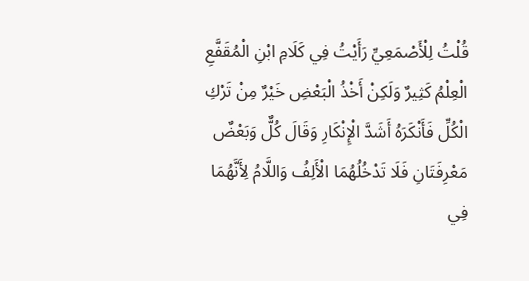قُلْتُ لِلْأَصْمَعِيِّ رَأَيْتُ فِي كَلَامِ ابْنِ الْمُقَفَّعِ الْعِلْمُ كَثِيرٌ وَلَكِنْ أَخْذُ الْبَعْضِ خَيْرٌ مِنْ تَرْكِ الْكُلِّ فَأَنْكَرَهُ أَشَدَّ الْإِنْكَارِ وَقَالَ كُلٌّ وَبَعْضٌ مَعْرِفَتَانِ فَلَا تَدْخُلُهُمَا الْأَلِفُ وَاللَّامُ لِأَنَّهُمَا فِي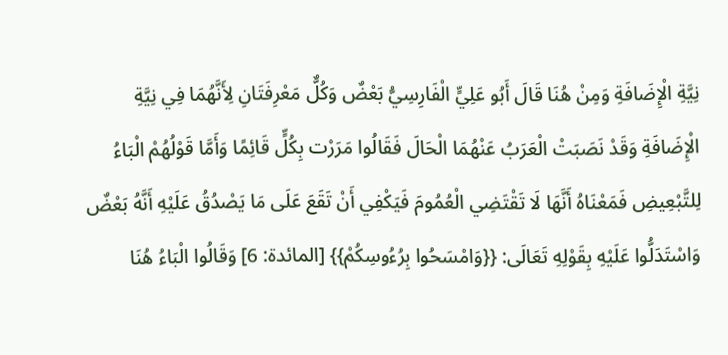نِيَّةِ الْإِضَافَةِ وَمِنْ هُنَا قَالَ أَبُو عَلِيٍّ الْفَارِسِيُّ بَعْضٌ وَكُلٌّ مَعْرِفَتَانِ لِأَنَّهُمَا فِي نِيَّةِ الْإِضَافَةِ وَقَدْ نَصَبَتْ الْعَرَبُ عَنْهُمَا الْحَالَ فَقَالُوا مَرَرْت بِكُلٍّ قَائِمًا وَأَمَّا قَوْلُهُمْ الْبَاءُ لِلتَّبْعِيضِ فَمَعْنَاهُ أَنَّهَا لَا تَقْتَضِي الْعُمُومَ فَيَكْفِي أَنْ تَقَعَ عَلَى مَا يَصْدُقُ عَلَيْهِ أَنَّهُ بَعْضٌ وَاسْتَدَلُّوا عَلَيْهِ بِقَوْلِهِ تَعَالَى: {{وَامْسَحُوا بِرُءُوسِكُمْ}} [المائدة: 6] وَقَالُوا الْبَاءُ هُنَا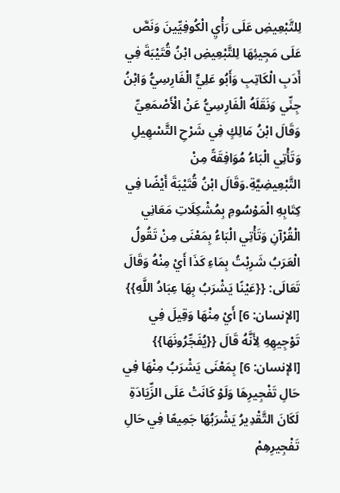لِلتَّبْعِيضِ عَلَى رَأْيِ الْكُوفِيِّينَ وَنَصَّ عَلَى مَجِيئِهَا لِلتَّبْعِيضِ ابْنُ قُتَيْبَةَ فِي أَدَبِ الْكَاتِبِ وَأَبُو عَلِيٍّ الْفَارِسِيُّ وَابْنُ جِنِّي وَنَقَلَهُ الْفَارِسِيُّ عَنْ الْأَصْمَعِيِّ وَقَالَ ابْنُ مَالِكٍ فِي شَرْحِ التَّسْهِيلِ وَتَأْتِي الْبَاءُ مُوَافِقَةً مِنْ التَّبْعِيضِيَّةِ.وَقَالَ ابْنُ قُتَيْبَةَ أَيْضًا فِي كِتَابِهِ الْمَوْسُومِ بِمُشْكِلَاتِ مَعَانِي الْقُرْآنِ وَتَأْتِي الْبَاءُ بِمَعْنَى مِنْ تَقُولُ الْعَرَبُ شَرِبْتُ بِمَاءِ كَذَا أَيْ مِنْهُ وَقَالَ تَعَالَى: {{عَيْنًا يَشْرَبُ بِهَا عِبَادُ اللَّهِ}} [الإنسان: 6] أَيْ مِنْهَا وَقِيلَ فِي تَوْجِيهِهِ لِأَنَّهُ قَالَ {{يُفَجِّرُونَهَا}} [الإنسان: 6] بِمَعْنَى يَشْرَبُ مِنْهَا فِي حَالِ تَفْجِيرِهَا وَلَوْ كَانَتْ عَلَى الزِّيَادَةِ لَكَانَ التَّقْدِيرُ يَشْرَبُهَا جَمِيعًا فِي حَالِ تَفْجِيرِهِمْ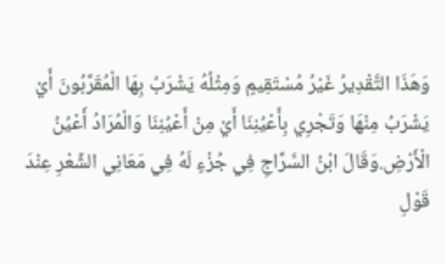وَهَذَا التَّقْدِيرُ غَيْرُ مُسْتَقِيمٍ وَمِثْلُهُ يَشْرَبُ بِهَا الْمُقَرَّبُونَ أَيْ يَشْرَبُ مِنْهَا وَتَجْرِي بِأَعْيُنِنَا أَيْ مِنْ أَعْيُنِنَا وَالْمُرَادُ أَعْيُنُ الْأَرْضِ.وَقَالَ ابْنُ السَّرَّاجِ فِي جُزْءٍ لَهُ فِي مَعَانِي الشِّعْرِ عِنْدَ قَوْلِ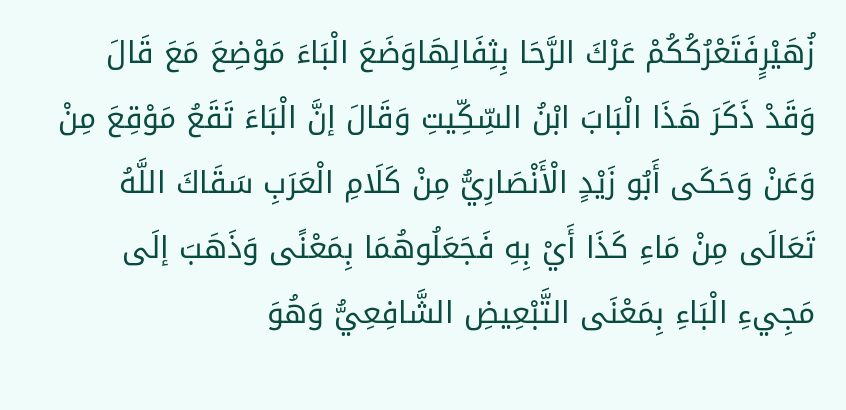زُهَيْرٍفَتَعْرُكُكُمْ عَرْكَ الرَّحَا بِثِفَالِهَاوَضَعَ الْبَاءَ مَوْضِعَ مَعَ قَالَ وَقَدْ ذَكَرَ هَذَا الْبَابَ ابْنُ السِّكِّيتِ وَقَالَ إنَّ الْبَاءَ تَقَعُ مَوْقِعَ مِنْ وَعَنْ وَحَكَى أَبُو زَيْدٍ الْأَنْصَارِيُّ مِنْ كَلَامِ الْعَرَبِ سَقَاكَ اللَّهُ تَعَالَى مِنْ مَاءِ كَذَا أَيْ بِهِ فَجَعَلُوهُمَا بِمَعْنًى وَذَهَبَ إلَى مَجِيءِ الْبَاءِ بِمَعْنَى التَّبْعِيضِ الشَّافِعِيُّ وَهُوَ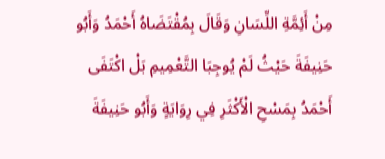مِنْ أَئِمَّةِ اللِّسَانِ وَقَالَ بِمُقْتَضَاهُ أَحْمَدُ وَأَبُو حَنِيفَةَ حَيْثُ لَمْ يُوجِبَا التَّعْمِيمِ بَلْ اكْتَفَى أَحْمَدُ بِمَسْحِ الْأَكْثَرِ فِي رِوَايَةٍ وَأَبُو حَنِيفَةَ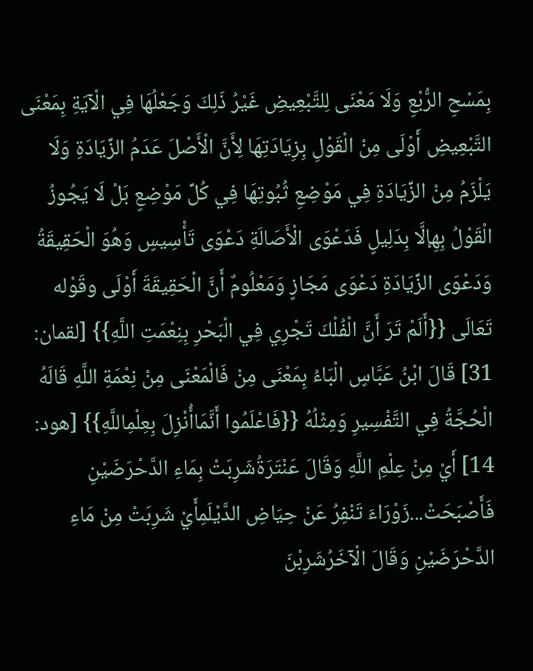بِمَسْحِ الرُّبْعِ وَلَا مَعْنَى لِلتَّبْعِيضِ غَيْرُ ذَلِكَ وَجَعْلُهَا فِي الْآيَةِ بِمَعْنَى التَّبْعِيضِ أَوْلَى مِنْ الْقَوْلِ بِزِيَادَتِهَا لِأَنَّ الْأَصْلَ عَدَمُ الزِّيَادَةِ وَلَا يَلْزَمُ مِنْ الزِّيَادَةِ فِي مَوْضِعِ ثُبُوتِهَا فِي كُلِّ مَوْضِعٍ بَلْ لَا يَجُوزُ الْقَوْلُ بِهِإلَّا بِدَلِيلٍ فَدَعْوَى الْأَصَالَةِ دَعْوَى تَأْسِيسٍ وَهُوَ الْحَقِيقَةُ وَدَعْوَى الزِّيَادَةِ دَعْوَى مَجَازٍ وَمَعْلُومٌ أَنَّ الْحَقِيقَةَ أَوْلَى وقَوْله تَعَالَى {{أَلَمْ تَرَ أَنَّ الْفُلْكَ تَجْرِي فِي الْبَحْرِ بِنِعْمَتِ اللَّهِ}} [لقمان: 31] قَالَ ابْنُ عَبَّاسٍ الْبَاءُ بِمَعْنَى مِنْ فَالْمَعْنَى مِنْ نِعْمَةِ اللَّهِ قَالَهُ الْحُجَّةُ فِي التَّفْسِيرِ وَمِثْلُهُ {{فَاعْلَمُوا أَنَّمَاأُنْزِلَ بِعِلْمِاللَّهِ}} [هود: 14] أَيْ مِنْ عِلْمِ اللَّهِ وَقَالَ عَنْتَرَةُشَرِبَتْ بِمَاءِ الدَّحْرَضَيْنِ فَأَصْبَحَتْ...زَوْرَاءَ تَنْفِرُ عَنْ حِيَاضِ الدَّيْلَمِأَيْ شَرِبَتْ مِنْ مَاءِ الدَّحْرَضَيْنِ وَقَالَ الْآخَرُشَرِبْنَ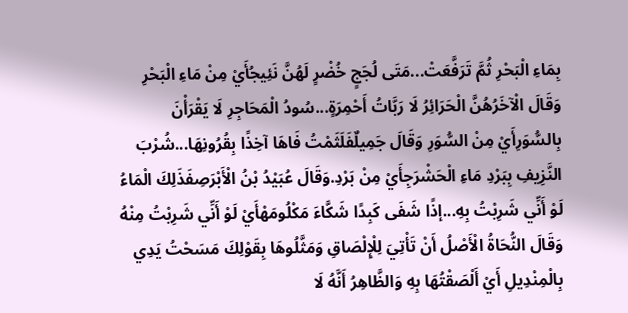بِمَاءِ الْبَحْرِ ثُمَّ تَرَفَّعَتْ...مَتَى لُجَجٍ خُضْرٍ لَهُنَّ نَئِيجُأَيْ مِنْ مَاءِ الْبَحْرِ وَقَالَ الْآخَرُهُنَّ الْحَرَائِرُ لَا رَبَّاتُ أَحْمِرَةٍ...سُودُ الْمَحَاجِرِ لَا يَقْرَأْنَ بِالسُّوَرِأَيْ مِنْ السُّوَرِ وَقَالَ جَمِيلٌفَلَثَمْتُ فَاهَا آخِذًا بِقُرُونِهَا...شُرْبَ النَّزِيفِ بِبَرْدِ مَاءِ الْحَشْرَجِأَيْ مِنْ بَرْدِ.وَقَالَ عُبَيْدُ بْنُ الْأَبْرَصِفَذَلِكَ الْمَاءُ لَوْ أَنِّي شَرِبْتُ بِهِ...إذًا شَفَى كَبِدًا شَكَّاءَ مَكْلُومَهْأَيْ لَوْ أَنِّي شَرِبْتُ مِنْهُ وَقَالَ النُّحَاةُ الْأَصْلُ أَنْ تَأْتِيَ لِلْإِلْصَاقِ وَمَثَّلُوهَا بِقَوْلِكَ مَسَحْتُ يَدِي بِالْمِنْدِيلِ أَيْ أَلْصَقْتُهَا بِهِ وَالظَّاهِرُ أَنَّهُ لَا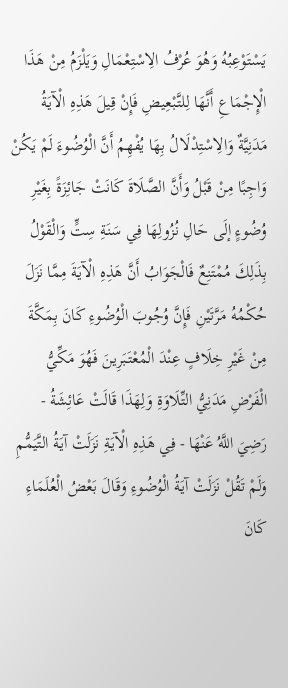يَسْتَوْعِبُهُ وَهُوَ عُرْفُ الِاسْتِعْمَالِ وَيَلْزَمُ مِنْ هَذَا الْإِجْمَاعِ أَنَّهَا لِلتَّبْعِيضِ فَإِنْ قِيلَ هَذِهِ الْآيَةُ مَدَنِيَّةٌ وَالِاسْتِدْلَالُ بِهَا يُفْهِمُ أَنَّ الْوُضُوءَ لَمْ يَكُنْ وَاجِبًا مِنْ قَبْلُ وَأَنَّ الصَّلَاةَ كَانَتْ جَائِزَةً بِغَيْرِ وُضُوءٍ إلَى حَالِ نُزُولِهَا فِي سَنَةِ سِتٍّ وَالْقَوْلُ بِذَلِكَ مُمْتَنِعٌ فَالْجَوَابُ أَنَّ هَذِهِ الْآيَةَ مِمَّا نَزَلَ حُكْمُهُ مَرَّتَيْنِ فَإِنَّ وُجُوبَ الْوُضُوءِ كَانَ بِمَكَّةَ مِنْ غَيْرِ خِلَافٍ عِنْدَ الْمُعْتَبَرِينَ فَهُوَ مَكِّيُّ الْفَرْضِ مَدَنِيُّ التِّلَاوَةِ وَلِهَذَا قَالَتْ عَائِشَةُ - رَضِيَ اللَّهُ عَنْهَا - فِي هَذِهِ الْآيَةِ نَزَلَتْ آيَةُ التَّيَمُّمِ وَلَمْ تَقُلْ نَزَلَتْ آيَةُ الْوُضُوءِ وَقَالَ بَعْضُ الْعُلَمَاءِ كَانَ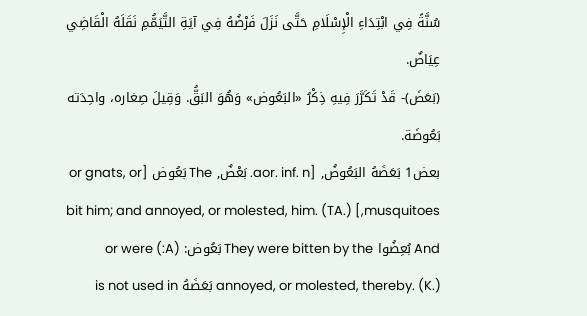سُنَّةً فِي ابْتِدَاءِ الْإِسْلَامِ حَتَّى نَزَلَ فَرْضُهُ فِي آيَةِ التَّيَمُّمِ نَقَلَهُ الْقَاضِي عِيَاضٌ.
(بَعَضَ)- قَدْ تَكَرَّرَ فِيهِ ذِكْرُ «البَعُوض» وَهُوَ البَقُّ. وَقِيلَ صِغاره، واحِدَته بَعُوضَة.
بعض1 بَعَضَهُ البَعُوضُ, [aor. inf. n. بَعْضٌ, The بَعُوض [or gnats, or musquitoes,] bit him; and annoyed, or molested, him. (TA.) And بُعِضُوا They were bitten by the بَعُوض: (A:) or were annoyed, or molested, thereby. (K.) بَعَضَهُ is not used in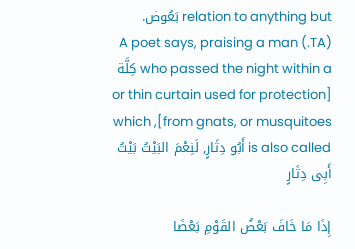relation to anything but بَعُوض. (TA.) A poet says, praising a man who passed the night within a كِلَّة [or thin curtain used for protection from gnats, or musquitoes], which is also called أَبُو دِثَارٍ, لَنِعْمَ البَيْتُ بَيْتُ أَبِى دِثَارٍ

إِذَا مَا خَافَ بَعْضُ القَوْمِ بَعْضَا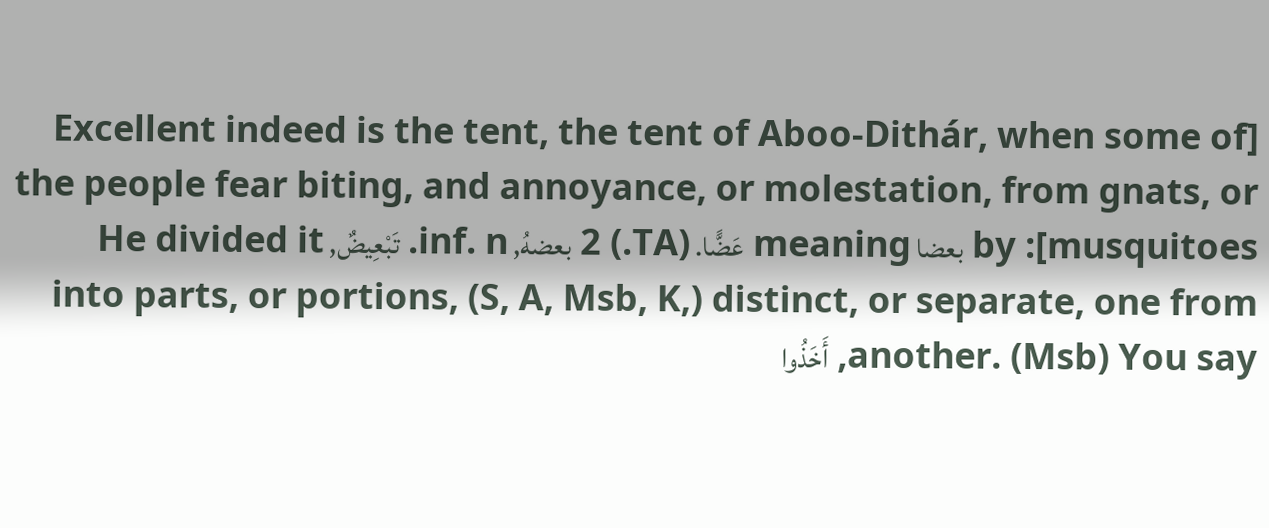[Excellent indeed is the tent, the tent of Aboo-Dithár, when some of the people fear biting, and annoyance, or molestation, from gnats, or musquitoes]: by بعضا meaning عَضًّا. (TA.) 2 بعضهُ, inf. n. تَبْعِيضٌ, He divided it into parts, or portions, (S, A, Msb, K,) distinct, or separate, one from another. (Msb) You say, أَخَذُوا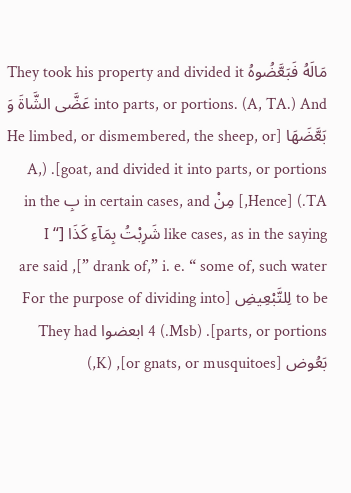مَالَهُ فَبَعَّضُوهُ They took his property and divided it into parts, or portions. (A, TA.) And عَضَّى الشَّاةَ وَ بَعَّضَهَا [He limbed, or dismembered, the sheep, or goat, and divided it into parts, or portions]. (A, TA.) [Hence,] مِنْ in certain cases, and بِ in the like cases, as in the saying شَرِبْتُ بِمَآءِ كَذَا [“ I drank of,” i. e. “ some of, such water ”], are said to be لِلتَّبْعِيضِ [For the purpose of dividing into parts, or portions]. (Msb.) 4 ابعضوا They had بَعُوض [or gnats, or musquitoes], (K,)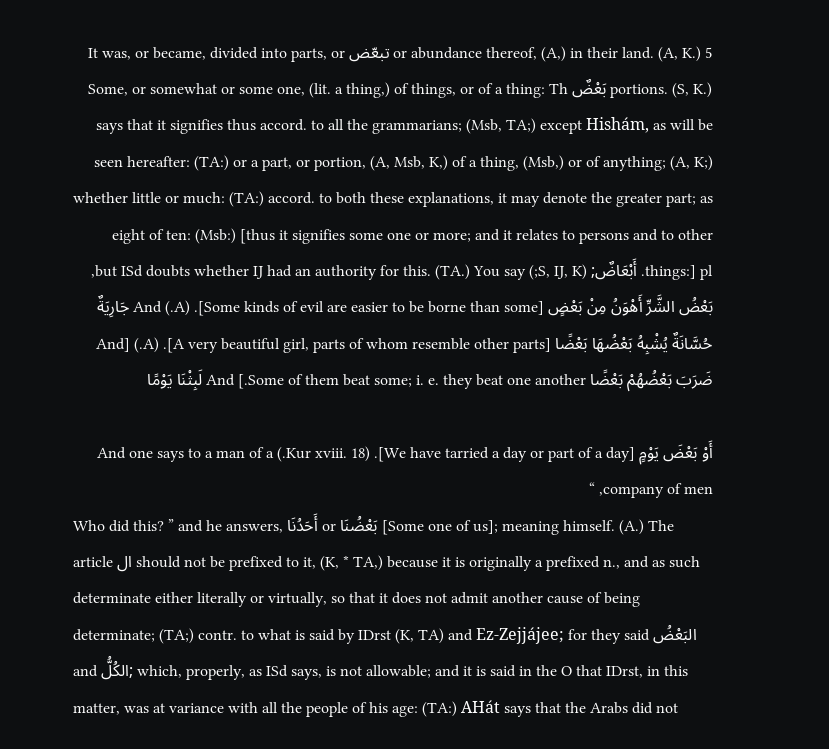or abundance thereof, (A,) in their land. (A, K.) 5 تبعّض It was, or became, divided into parts, or portions. (S, K.) بَعْضٌ Some, or somewhat or some one, (lit. a thing,) of things, or of a thing: Th says that it signifies thus accord. to all the grammarians; (Msb, TA;) except Hishám, as will be seen hereafter: (TA:) or a part, or portion, (A, Msb, K,) of a thing, (Msb,) or of anything; (A, K;) whether little or much: (TA:) accord. to both these explanations, it may denote the greater part; as eight of ten: (Msb:) [thus it signifies some one or more; and it relates to persons and to other things:] pl. أَبْعَاضٌ; (S, IJ, K;) but ISd doubts whether IJ had an authority for this. (TA.) You say, بَعْضُ الشَّرِّ أَهْوَنُ مِنْ بَعْضٍ [Some kinds of evil are easier to be borne than some]. (A.) And جَارِيَةٌ حُسَّانَةٌ يُشْبِهُ بَعْضُهَا بَعْضًا [A very beautiful girl, parts of whom resemble other parts]. (A.) [And ضَرَبَ بَعْضُهُمْ بَعْضًا Some of them beat some; i. e. they beat one another.] And لَبِثْنَا يَوْمًا

أَوْ بَعْضَ يَوْمٍ [We have tarried a day or part of a day]. (Kur xviii. 18.) And one says to a man of a company of men, “
Who did this? ” and he answers, أَحَدُنَا or بَعْضُنَا [Some one of us]; meaning himself. (A.) The article ال should not be prefixed to it, (K, * TA,) because it is originally a prefixed n., and as such determinate either literally or virtually, so that it does not admit another cause of being determinate; (TA;) contr. to what is said by IDrst (K, TA) and Ez-Zejjájee; for they said البَعْضُ and الكُلُّ; which, properly, as ISd says, is not allowable; and it is said in the O that IDrst, in this matter, was at variance with all the people of his age: (TA:) AHát says that the Arabs did not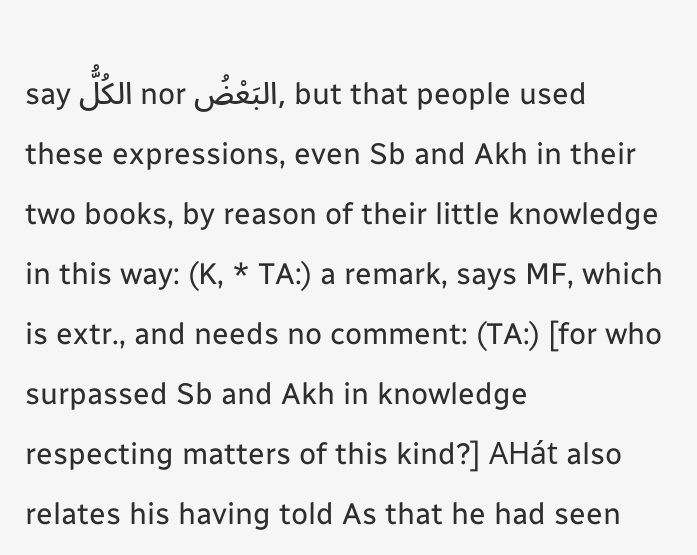say الكُلُّ nor البَعْضُ, but that people used these expressions, even Sb and Akh in their two books, by reason of their little knowledge in this way: (K, * TA:) a remark, says MF, which is extr., and needs no comment: (TA:) [for who surpassed Sb and Akh in knowledge respecting matters of this kind?] AHát also relates his having told As that he had seen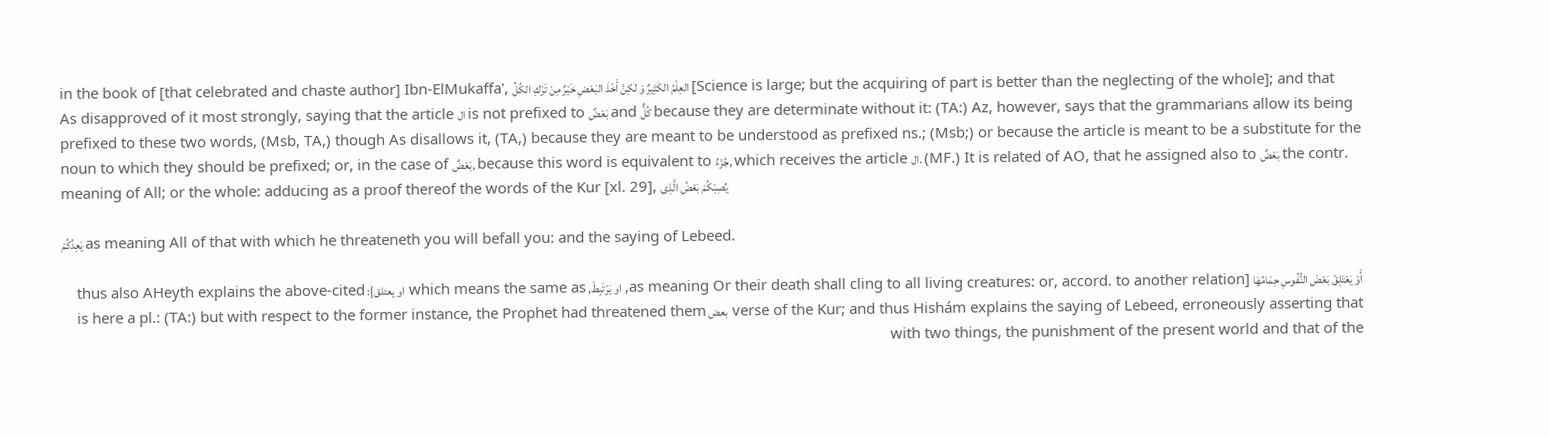in the book of [that celebrated and chaste author] Ibn-ElMukaffa', العِلْمُ الكَثِيرٌ وَ لٰكِنَّ أَخْذَ البَعْضِ خَيْرٌ مِنْ تَرْكِ الكُلِّ [Science is large; but the acquiring of part is better than the neglecting of the whole]; and that As disapproved of it most strongly, saying that the article ال is not prefixed to بَعْضٌ and كُلٌّ because they are determinate without it: (TA:) Az, however, says that the grammarians allow its being prefixed to these two words, (Msb, TA,) though As disallows it, (TA,) because they are meant to be understood as prefixed ns.; (Msb;) or because the article is meant to be a substitute for the noun to which they should be prefixed; or, in the case of بَعْضٌ, because this word is equivalent to جُزْءٌ, which receives the article ال. (MF.) It is related of AO, that he assigned also to بَعْضٌ the contr. meaning of All; or the whole: adducing as a proof thereof the words of the Kur [xl. 29], يُصِبْكُمْ بَعْضُ الَّذِى

يَعِدُكُمْ as meaning All of that with which he threateneth you will befall you: and the saying of Lebeed.

أَوْ يَعْتَلِقْ بَعْضَ النُّفُوسِ حِمَامُهَا [as meaning Or their death shall cling to all living creatures: or, accord. to another relation, او يَرْتَبِطْ, which means the same as او يعتلق]: thus also AHeyth explains the above-cited verse of the Kur; and thus Hishám explains the saying of Lebeed, erroneously asserting that بعض is here a pl.: (TA:) but with respect to the former instance, the Prophet had threatened them with two things, the punishment of the present world and that of the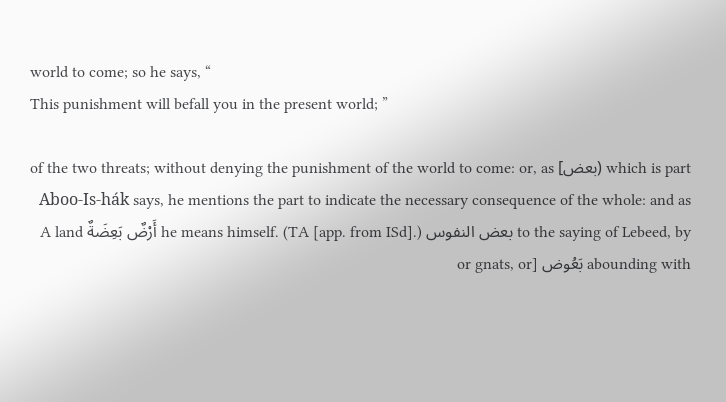world to come; so he says, “
This punishment will befall you in the present world; ”

which is part (بعض] of the two threats; without denying the punishment of the world to come: or, as Aboo-Is-hák says, he mentions the part to indicate the necessary consequence of the whole: and as to the saying of Lebeed, by بعض النفوس he means himself. (TA [app. from ISd].) أَرْضٌ بَعِضَةٌ A land abounding with بَعُوض [or gnats, or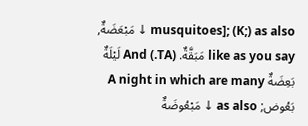musquitoes]; (K;) as also ↓ مَبْعَضَةٌ, like as you say مَبَقَّةٌ. (TA.) And لَيْلَةٌ بَعِضَةٌ A night in which are many بَعُوض; as also ↓ مَبْعُوضَةٌ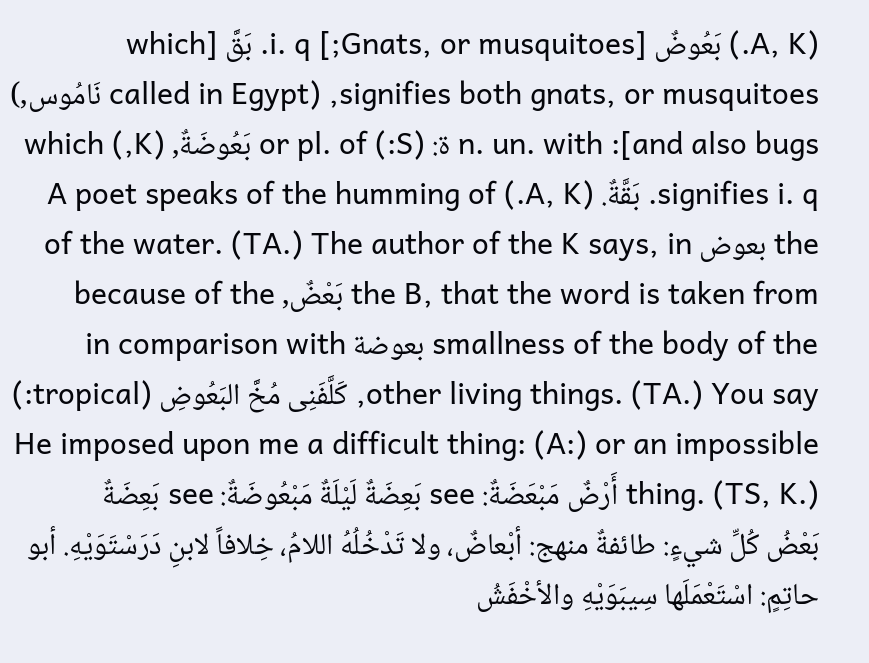(A, K.) بَعُوضٌ [Gnats, or musquitoes;] i. q. بَقَّ [which signifies both gnats, or musquitoes, (called in Egypt نَامُوس,) and also bugs]: n. un. with ة: (S:) or pl. of بَعُوضَةٌ, (K,) which signifies i. q. بَقَّةٌ. (A, K.) A poet speaks of the humming of the بعوض of the water. (TA.) The author of the K says, in the B, that the word is taken from بَعْضٌ, because of the smallness of the body of the بعوضة in comparison with other living things. (TA.) You say, كَلَّفَنِى مُخَّ البَعُوضِ (tropical:) He imposed upon me a difficult thing: (A:) or an impossible thing. (TS, K.) أَرْضٌ مَبْعَضَةٌ: see بَعِضَةٌ لَيْلَةٌ مَبْعُوضَةٌ: see بَعِضَةٌ
بَعْضُ كُلِّ شيءٍ: طائفةٌ منهج: أبْعاضٌ، ولا تَدْخُلُهُ اللامُ، خِلافاً لابنِ دَرَسْتَوَيْهِ. أبو حاتِمٍ: اسْتَعْمَلَها سِيبَوَيْهِ والأخْفَشُ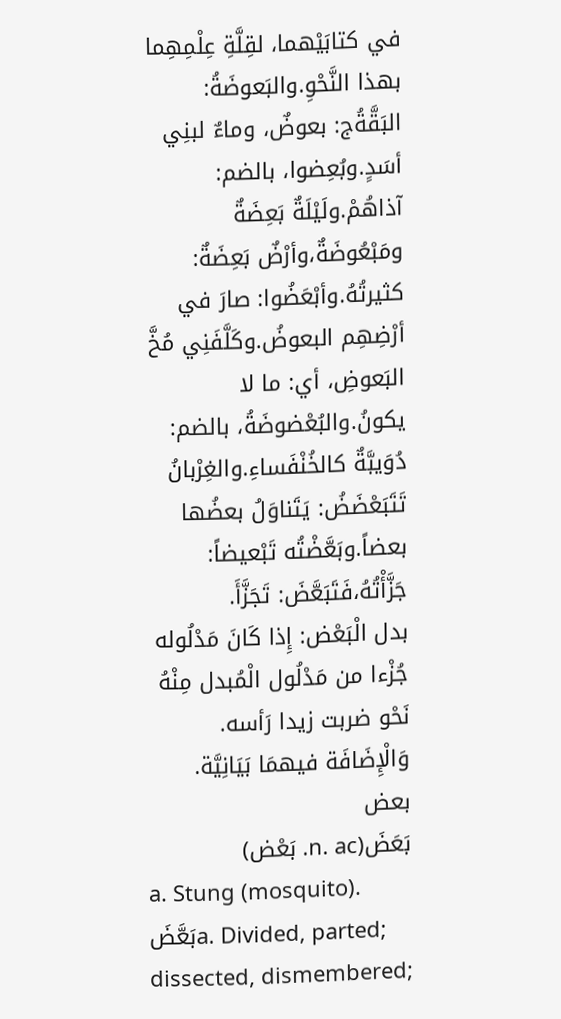في كتابَيْهما، لقِلَّةِ عِلْمِهِما بهذا النَّحْوِ.والبَعوضَةُ: البَقَّةُج: بعوضٌ، وماءٌ لبنِي أسَدٍ.وبُعِضوا، بالضم: آذاهُمْ.ولَيْلَةٌ بَعِضَةٌ ومَبْعُوضَةٌ،وأرْضٌ بَعِضَةٌ: كثيرتُهُ.وأبْعَضُوا: صارَ في أرْضِهِم البعوضُ.وكَلَّفَنِي مُخَّ البَعوضِ، أي: ما لا يكونُ.والبُعْضوضَةُ، بالضم: دُوَيبَّةٌ كالخُنْفَساءِ.والغِرْبانُ تَتَبَعْضَضُ: يَتَناوَلُ بعضُها بعضاً.وبَعَّضْتُه تَبْعيضاً: جَزَّأْتُهُ،فَتَبَعَّضَ: تَجَزَّأَ.
بدل الْبَعْض: إِذا كَانَ مَدْلُوله جُزْءا من مَدْلُول الْمُبدل مِنْهُ نَحْو ضربت زيدا رَأسه. وَالْإِضَافَة فيهمَا بَيَانِيَّة.
بعض
بَعَضَ(n. ac. بَعْض)
a. Stung (mosquito).
بَعَّضَa. Divided, parted; dissected, dismembered;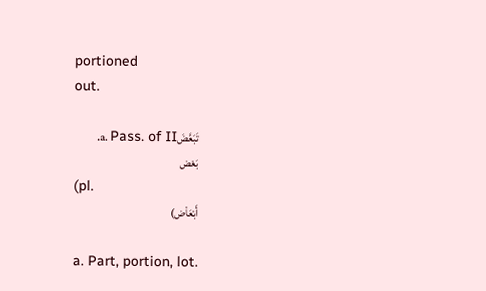portioned
out.

تَبَعَّضَa. Pass. of II.
بَعْض
(pl.
أَبْعَاْض)

a. Part, portion, lot.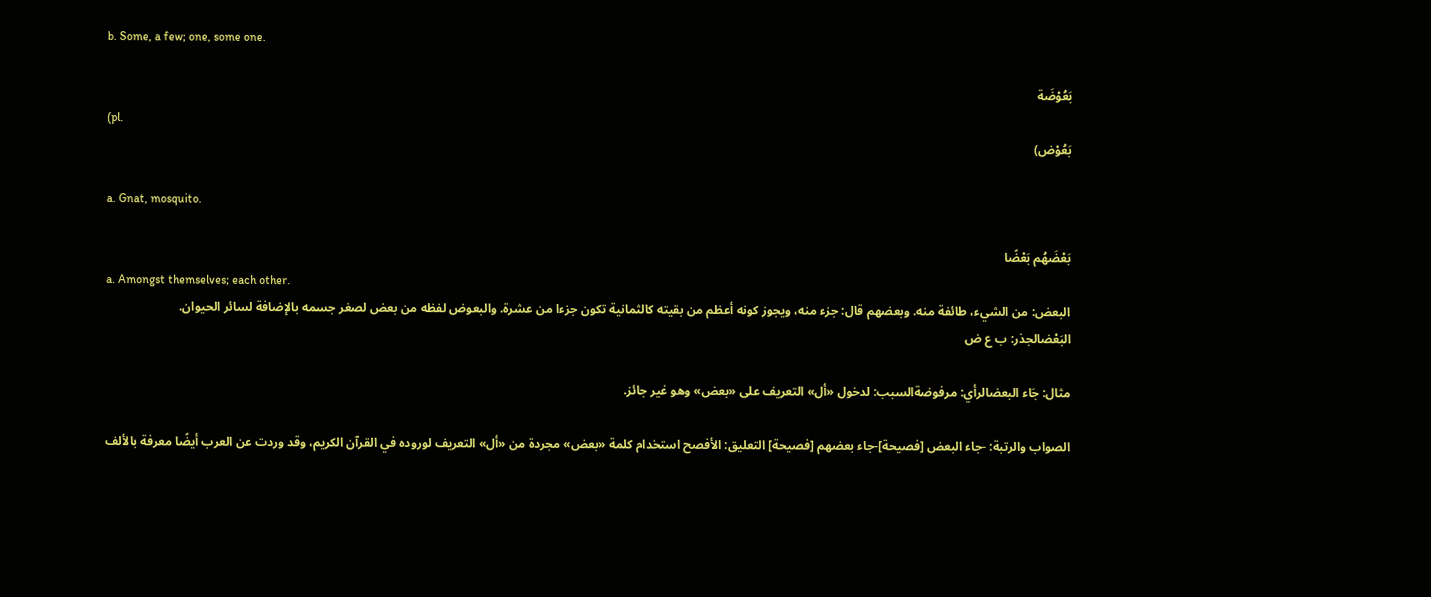b. Some, a few; one, some one.

بَعُوْضَة
(pl.
بَعُوْض)

a. Gnat, mosquito.

بَعْضَهُم بَعْضًا
a. Amongst themselves; each other.
البعض: من الشيء، طائفة منه. وبعضهم قال: جزء منه، ويجوز كونه أعظم من بقيته كالثمانية تكون جزءا من عشرة. والبعوض لفظه من بعض لصغر جسمه بالإضافة لسائر الحيوان.
البَعْضالجذر: ب ع ض

مثال: جَاء البعضالرأي: مرفوضةالسبب: لدخول «أل» التعريف على «بعض» وهو غير جائز.

الصواب والرتبة: -جاء البعض [فصيحة]-جاء بعضهم [فصيحة] التعليق: الأفصح استخدام كلمة «بعض» مجردة من «أل» التعريف لوروده في القرآن الكريم، وقد وردت عن العرب أيضًا معرفة بالألف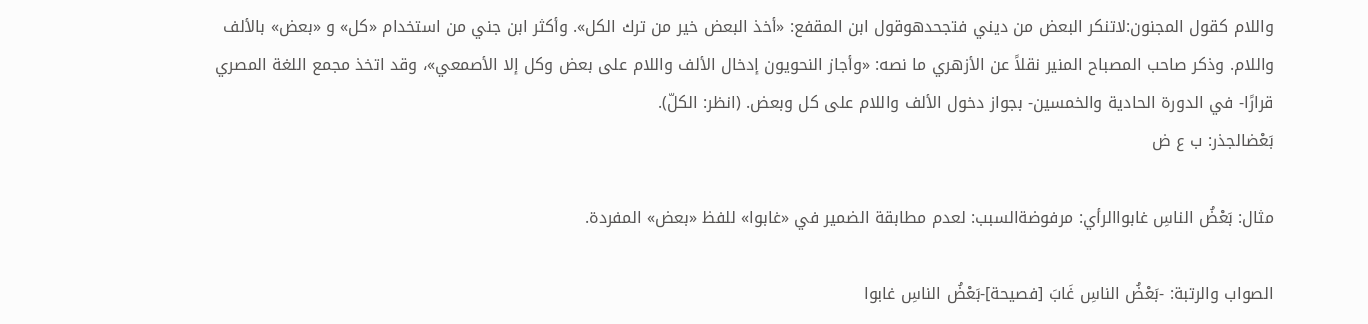واللام كقول المجنون:لاتنكر البعض من ديني فتجحدهوقول ابن المقفع: «أخذ البعض خير من ترك الكل». وأكثر ابن جني من استخدام «كل» و «بعض» بالألف واللام. وذكر صاحب المصباح المنير نقلاً عن الأزهري ما نصه: «وأجاز النحويون إدخال الألف واللام على بعض وكل إلا الأصمعي»، وقد اتخذ مجمع اللغة المصري قرارًا- في الدورة الحادية والخمسين- بجواز دخول الألف واللام على كل وبعض. (انظر: الكلّ).
بَعْضالجذر: ب ع ض

مثال: بَعْضُ الناسِ غابواالرأي: مرفوضةالسبب: لعدم مطابقة الضمير في «غابوا» للفظ «بعض» المفردة.

الصواب والرتبة: -بَعْضُ الناسِ غَابَ [فصيحة]-بَعْضُ الناسِ غابوا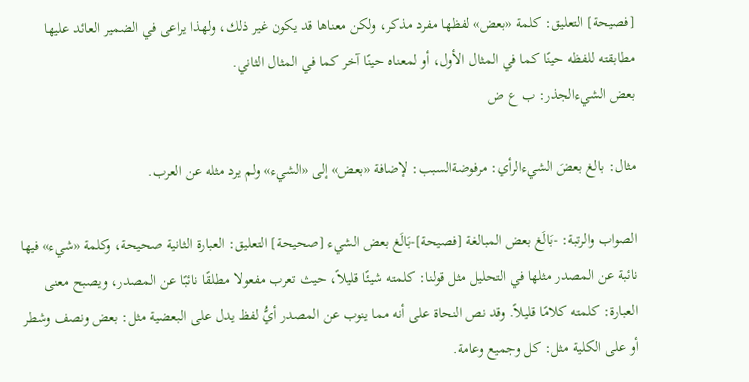[فصيحة] التعليق: كلمة «بعض» لفظها مفرد مذكر، ولكن معناها قد يكون غير ذلك، ولهذا يراعى في الضمير العائد عليها مطابقته للفظه حينًا كما في المثال الأول، أو لمعناه حينًا آخر كما في المثال الثاني.
بعض الشيءالجذر: ب ع ض

مثال: بالغ بعضَ الشيءالرأي: مرفوضةالسبب: لإضافة «بعض» إلى «الشيء» ولم يرد مثله عن العرب.

الصواب والرتبة: -بَالَغ بعض المبالغة [فصيحة]-بَالَغ بعض الشيء [صحيحة] التعليق: العبارة الثانية صحيحة، وكلمة «شيء» فيها نائبة عن المصدر مثلها في التحليل مثل قولنا: كلمته شيئًا قليلاً، حيث تعرب مفعولا مطلقًا نائبًا عن المصدر، ويصبح معنى العبارة: كلمته كلامًا قليلاً. وقد نص النحاة على أنه مما ينوب عن المصدر أيُّ لفظ يدل على البعضية مثل: بعض ونصف وشطر أو على الكلية مثل: كل وجميع وعامة.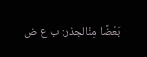بَعْضًا مِنْالجذر: ب ع ض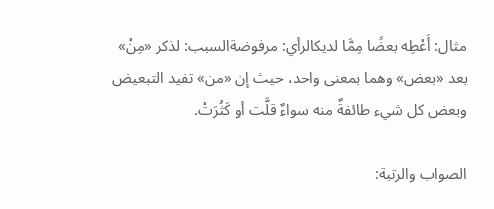مثال: أَعْطِه بعضًا مِمَّا لديكالرأي: مرفوضةالسبب: لذكر «مِنْ» بعد «بعض» وهما بمعنى واحد، حيث إن «من» تفيد التبعيض وبعض كل شيء طائفةٌ منه سواءٌ قلَّت أو كَثُرَتْ.

الصواب والرتبة: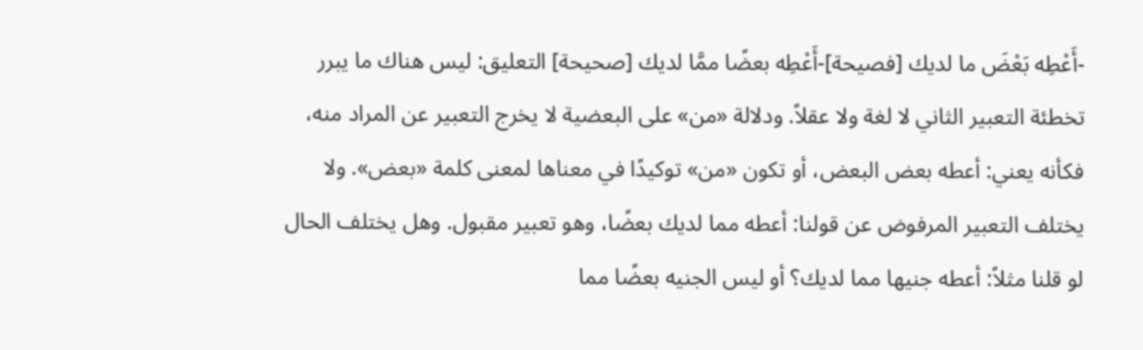-أَعْطِه بَعْضَ ما لديك [فصيحة]-أَعْطِه بعضًا ممَّا لديك [صحيحة] التعليق: ليس هناك ما يبرر تخطئة التعبير الثاني لا لغة ولا عقلاً. ودلالة «من» على البعضية لا يخرج التعبير عن المراد منه، فكأنه يعني: أعطه بعض البعض، أو تكون «من» توكيدًا في معناها لمعنى كلمة «بعض». ولا يختلف التعبير المرفوض عن قولنا: أعطه مما لديك بعضًا، وهو تعبير مقبول. وهل يختلف الحال لو قلنا مثلاً: أعطه جنيها مما لديك؟ أو ليس الجنيه بعضًا مما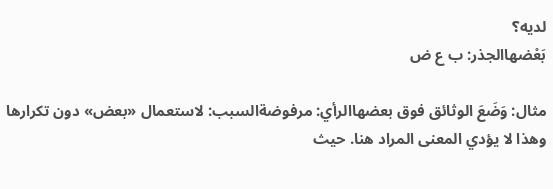لديه؟
بَعْضهاالجذر: ب ع ض

مثال: وَضَعَ الوثائق فوق بعضهاالرأي: مرفوضةالسبب: لاستعمال «بعض» دون تكرارها وهذا لا يؤدي المعنى المراد هنا. حيث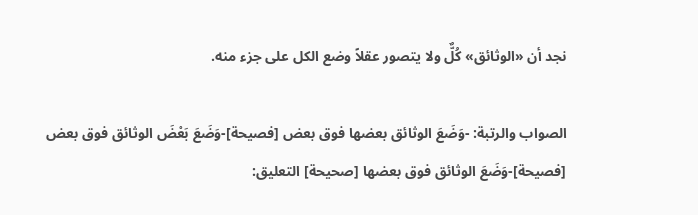نجد أن «الوثائق» كُلٌّ ولا يتصور عقلاً وضع الكل على جزء منه.

الصواب والرتبة: -وَضَعَ الوثائق بعضها فوق بعض [فصيحة]-وَضَعَ بَعْضَ الوثائق فوق بعض [فصيحة]-وَضَعَ الوثائق فوق بعضها [صحيحة] التعليق: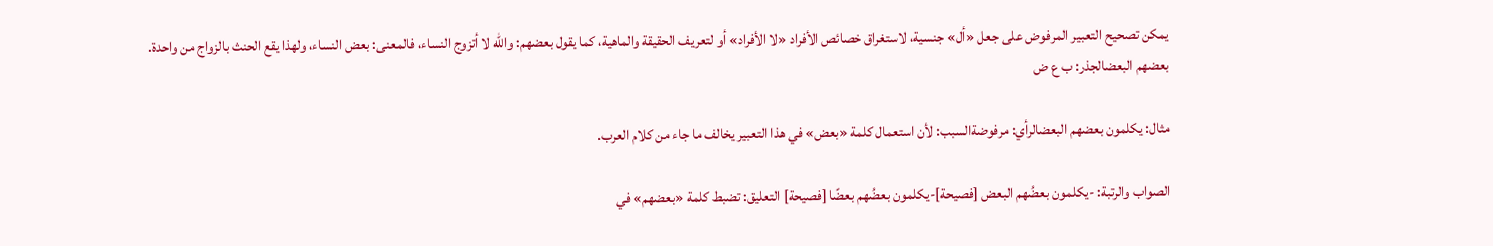يمكن تصحيح التعبير المرفوض على جعل «أل» جنسية، لاستغراق خصائص الأفراد «لا الأفراد» أو لتعريف الحقيقة والماهية، كما يقول بعضهم: والله لا أتزوج النساء، فالمعنى: بعض النساء، ولهذا يقع الحنث بالزواج من واحدة.
بعضهم البعضالجذر: ب ع ض

مثال: يكلمون بعضهم البعضالرأي: مرفوضةالسبب: لأن استعمال كلمة «بعض» في هذا التعبير يخالف ما جاء من كلام العرب.

الصواب والرتبة: -يكلمون بعضُهم البعض [فصيحة]-يكلمون بعضُهم بعضًا [فصيحة] التعليق: تضبط كلمة «بعضهم» في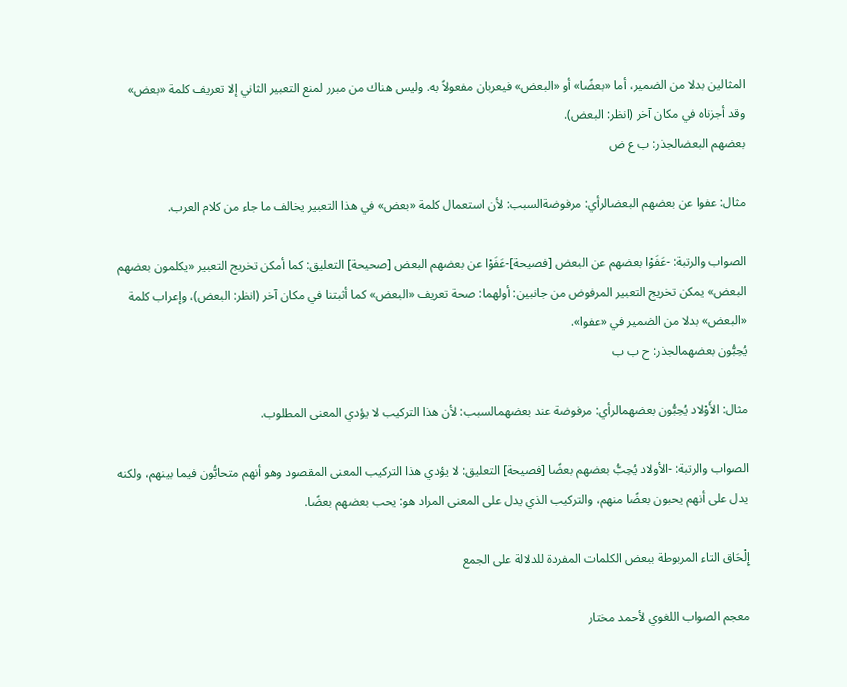المثالين بدلا من الضمير، أما «بعضًا» أو «البعض» فيعربان مفعولاً به. وليس هناك من مبرر لمنع التعبير الثاني إلا تعريف كلمة «بعض» وقد أجزناه في مكان آخر (انظر: البعض).
بعضهم البعضالجذر: ب ع ض

مثال: عفوا عن بعضهم البعضالرأي: مرفوضةالسبب: لأن استعمال كلمة «بعض» في هذا التعبير يخالف ما جاء من كلام العرب.

الصواب والرتبة: -عَفَوْا بعضهم عن البعض [فصيحة]-عَفَوْا عن بعضهم البعض [صحيحة] التعليق: كما أمكن تخريج التعبير «يكلمون بعضهم البعض» يمكن تخريج التعبير المرفوض من جانبين: أولهما: صحة تعريف «البعض» كما أثبتنا في مكان آخر (انظر: البعض)، وإعراب كلمة «البعض» بدلا من الضمير في «عفوا».
يُحِبُّون بعضهمالجذر: ح ب ب

مثال: الأَوْلاد يُحِبُّون بعضهمالرأي: مرفوضة عند بعضهمالسبب: لأن هذا التركيب لا يؤدي المعنى المطلوب.

الصواب والرتبة: -الأولاد يُحِبُّ بعضهم بعضًا [فصيحة] التعليق: لا يؤدي هذا التركيب المعنى المقصود وهو أنهم متحابُّون فيما بينهم، ولكنه يدل على أنهم يحبون بعضًا منهم، والتركيب الذي يدل على المعنى المراد هو: يحب بعضهم بعضًا.

إِلْحَاق التاء المربوطة ببعض الكلمات المفردة للدلالة على الجمع

معجم الصواب اللغوي لأحمد مختار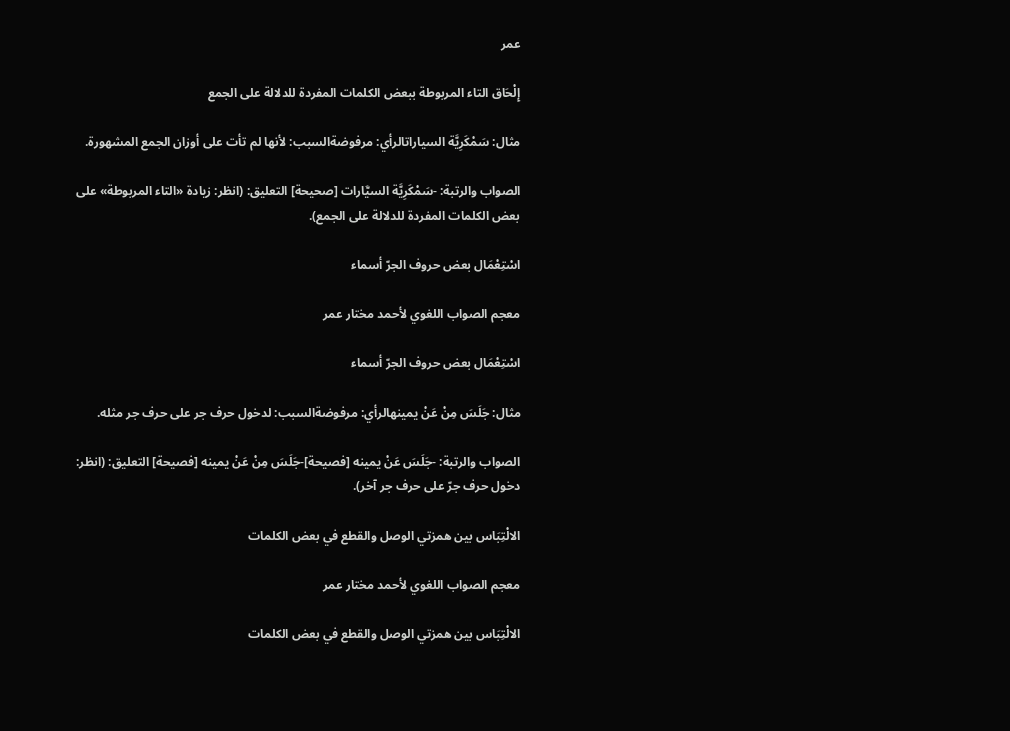عمر

إِلْحَاق التاء المربوطة ببعض الكلمات المفردة للدلالة على الجمع

مثال: سَمْكَرِيَّة السياراتالرأي: مرفوضةالسبب: لأنها لم تأت على أوزان الجمع المشهورة.

الصواب والرتبة: -سَمْكَرِيَّة السيَّارات [صحيحة] التعليق: (انظر: زيادة «التاء المربوطة» على بعض الكلمات المفردة للدلالة على الجمع).

اسْتِعْمَال بعض حروف الجرّ أسماء

معجم الصواب اللغوي لأحمد مختار عمر

اسْتِعْمَال بعض حروف الجرّ أسماء

مثال: جَلَسَ مِنْ عَنْ يمينهالرأي: مرفوضةالسبب: لدخول حرف جر على حرف جر مثله.

الصواب والرتبة: -جَلَسَ عَنْ يمينه [فصيحة]-جَلَسَ مِنْ عَنْ يمينه [فصيحة] التعليق: (انظر: دخول حرف جرّ على حرف جر آخر).

الالْتِبَاس بين همزتي الوصل والقطع في بعض الكلمات

معجم الصواب اللغوي لأحمد مختار عمر

الالْتِبَاس بين همزتي الوصل والقطع في بعض الكلمات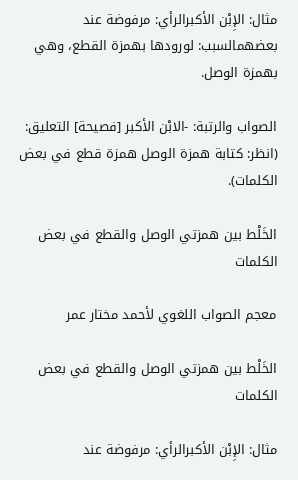مثال: الإِبْن الأكبرالرأي: مرفوضة عند بعضهمالسبب: لورودها بهمزة القطع، وهي بهمزة الوصل.

الصواب والرتبة: -الابْن الأكبر [فصيحة] التعليق: (انظر: كتابة همزة الوصل همزة قطع في بعض الكلمات).

الخَلْط بين همزتي الوصل والقطع في بعض الكلمات

معجم الصواب اللغوي لأحمد مختار عمر

الخَلْط بين همزتي الوصل والقطع في بعض الكلمات

مثال: الإِبْن الأكبرالرأي: مرفوضة عند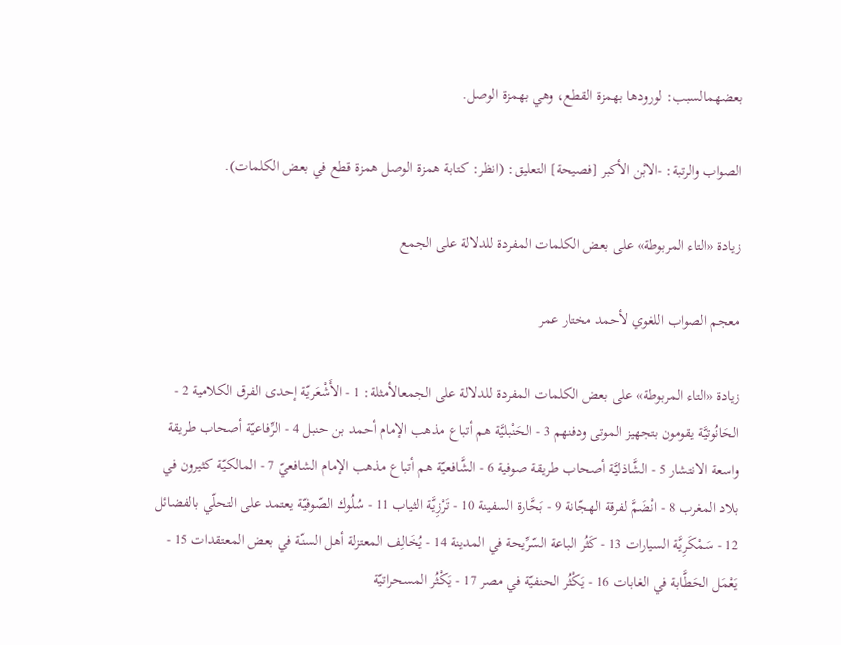بعضهمالسبب: لورودها بهمزة القطع، وهي بهمزة الوصل.

الصواب والرتبة: -الابْن الأكبر [فصيحة] التعليق: (انظر: كتابة همزة الوصل همزة قطع في بعض الكلمات).

زيادة «التاء المربوطة» على بعض الكلمات المفردة للدلالة على الجمع

معجم الصواب اللغوي لأحمد مختار عمر

زيادة «التاء المربوطة» على بعض الكلمات المفردة للدلالة على الجمعالأمثلة: 1 - الأَشْعَريّة إحدى الفرق الكلامية 2 - الحَانُوتيَّة يقومون بتجهيز الموتى ودفنهم 3 - الحَنْبليَّة هم أتباع مذهب الإمام أحمد بن حنبل 4 - الرِّفاعيّة أصحاب طريقة واسعة الانتشار 5 - الشَّاذليَّة أصحاب طريقة صوفية 6 - الشَّافعيّة هم أتباع مذهب الإمام الشافعيّ 7 - المالكيّة كثيرون في بلاد المغرب 8 - انْضَمَّ لفرقة الهجّانة 9 - بَحَّارة السفينة 10 - تَرْزِيَّة الثياب 11 - سُلُوك الصّوفيّة يعتمد على التحلّي بالفضائل 12 - سَمْكَرِيَّة السيارات 13 - كَثُر الباعة السّرِّيحة في المدينة 14 - يُخَالِف المعتزلة أهل السنّة في بعض المعتقدات 15 - يَعْمَل الحَطَّابة في الغابات 16 - يَكْثُر الحنفيّة في مصر 17 - يَكْثُر المسحراتيّة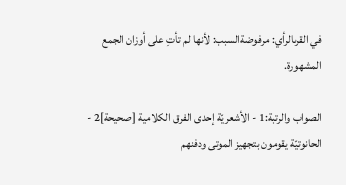في القرىالرأي: مرفوضةالسبب: لأنها لم تأتِ على أوزان الجمع المشهورة.

الصواب والرتبة:1 - الأشعريّة إحدى الفرق الكلامية [صحيحة]2 - الحانوتيّة يقومون بتجهيز الموتى ودفنهم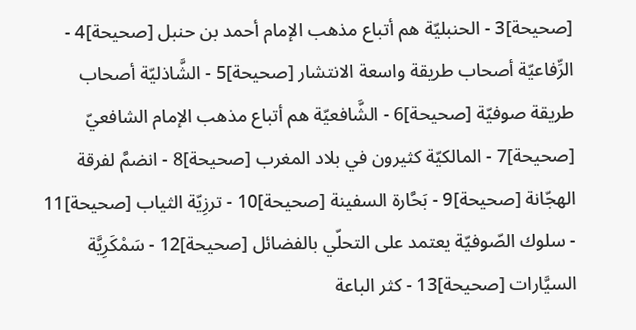[صحيحة]3 - الحنبليّة هم أتباع مذهب الإمام أحمد بن حنبل [صحيحة]4 - الرِّفاعيّة أصحاب طريقة واسعة الانتشار [صحيحة]5 - الشَّاذليّة أصحاب طريقة صوفيّة [صحيحة]6 - الشَّافعيّة هم أتباع مذهب الإمام الشافعيّ [صحيحة]7 - المالكيّة كثيرون في بلاد المغرب [صحيحة]8 - انضمَّ لفرقة الهجّانة [صحيحة]9 - بَحَّارة السفينة [صحيحة]10 - ترزِيّة الثياب [صحيحة]11 - سلوك الصّوفيّة يعتمد على التحلّي بالفضائل [صحيحة]12 - سَمْكَرِيَّة السيَّارات [صحيحة]13 - كثر الباعة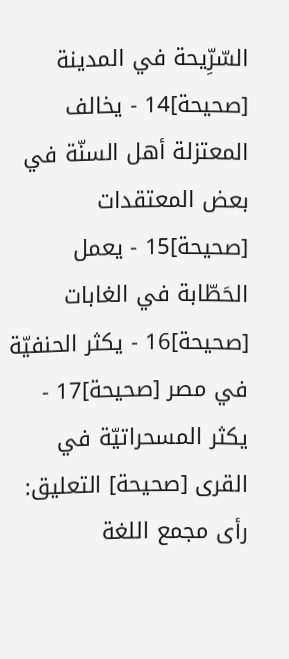السّرِّيحة في المدينة [صحيحة]14 - يخالف المعتزلة أهل السنّة في بعض المعتقدات [صحيحة]15 - يعمل الحَطّابة في الغابات [صحيحة]16 - يكثر الحنفيّة في مصر [صحيحة]17 - يكثر المسحراتيّة في القرى [صحيحة] التعليق: رأى مجمع اللغة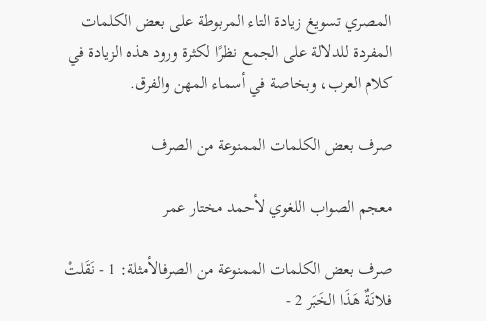المصري تسويغ زيادة التاء المربوطة على بعض الكلمات المفردة للدلالة على الجمع نظرًا لكثرة ورود هذه الزيادة في كلام العرب، وبخاصة في أسماء المهن والفرق.

صرف بعض الكلمات الممنوعة من الصرف

معجم الصواب اللغوي لأحمد مختار عمر

صرف بعض الكلمات الممنوعة من الصرفالأمثلة: 1 - نَقَلتْ فلانَةٌ هَذَا الخَبَر 2 -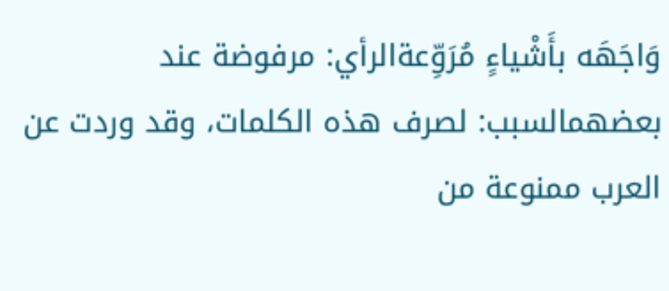وَاجَهَه بأَشْياءٍ مُرَوِّعةالرأي: مرفوضة عند بعضهمالسبب: لصرف هذه الكلمات، وقد وردت عن العرب ممنوعة من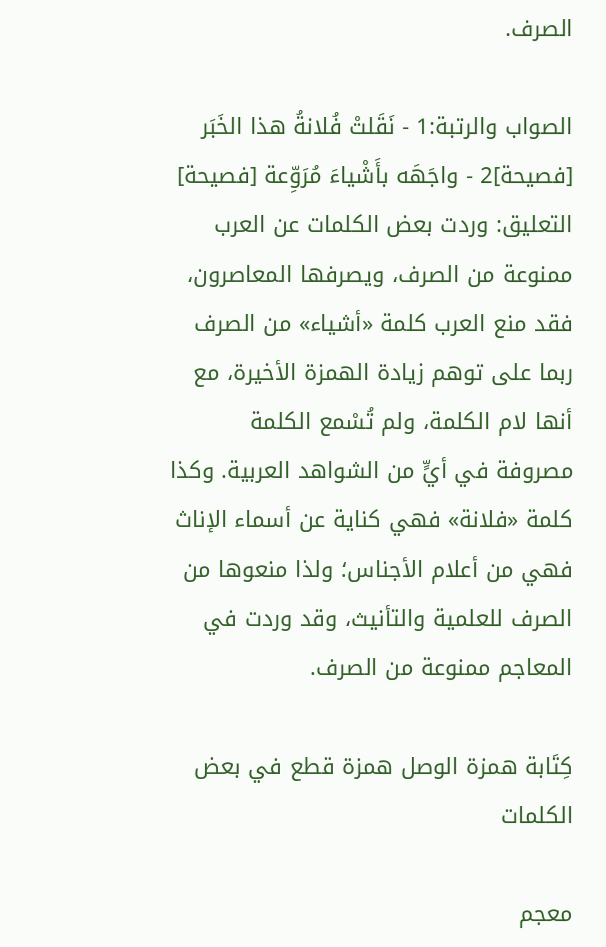الصرف.

الصواب والرتبة:1 - نَقَلتْ فُلانةُ هذا الخَبَر [فصيحة]2 - واجَهَه بأَشْياءَ مُرَوِّعة [فصيحة] التعليق: وردت بعض الكلمات عن العرب ممنوعة من الصرف، ويصرفها المعاصرون، فقد منع العرب كلمة «أشياء» من الصرف ربما على توهم زيادة الهمزة الأخيرة، مع أنها لام الكلمة، ولم تُسْمع الكلمة مصروفة في أيٍّ من الشواهد العربية. وكذا كلمة «فلانة» فهي كناية عن أسماء الإناث فهي من أعلام الأجناس؛ ولذا منعوها من الصرف للعلمية والتأنيث، وقد وردت في المعاجم ممنوعة من الصرف.

كِتَابة همزة الوصل همزة قطع في بعض الكلمات

معجم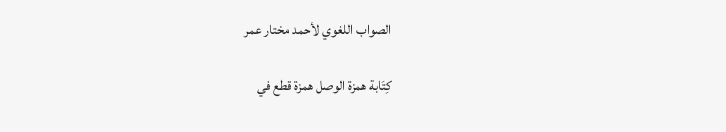الصواب اللغوي لأحمد مختار عمر

كِتَابة همزة الوصل همزة قطع في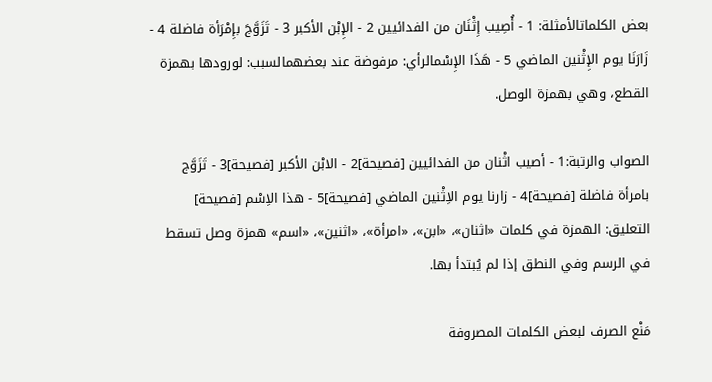بعض الكلماتالأمثلة: 1 - أُصِيب إِثْنَان من الفدائيين 2 - الإِبْن الأكبر 3 - تَزَوَّجَ بإِمْرَأة فاضلة 4 - زَارَنَا يوم الإِثْنين الماضي 5 - هَذَا الإِسْمالرأي: مرفوضة عند بعضهمالسبب: لورودها بهمزة القطع، وهي بهمزة الوصل.

الصواب والرتبة:1 - أصيب اثْنان من الفدائيين [فصيحة]2 - الابْن الأكبر [فصيحة]3 - تَزَوَّج بامرأة فاضلة [فصيحة]4 - زارنا يوم الاِثْنين الماضي [فصيحة]5 - هذا الاِسْم [فصيحة] التعليق: الهمزة في كلمات «اثنان»، «ابن»، «امرأة»، «اثنين»، «اسم» همزة وصل تسقط في الرسم وفي النطق إذا لم يُبتدأ بها.

مَنْع الصرف لبعض الكلمات المصروفة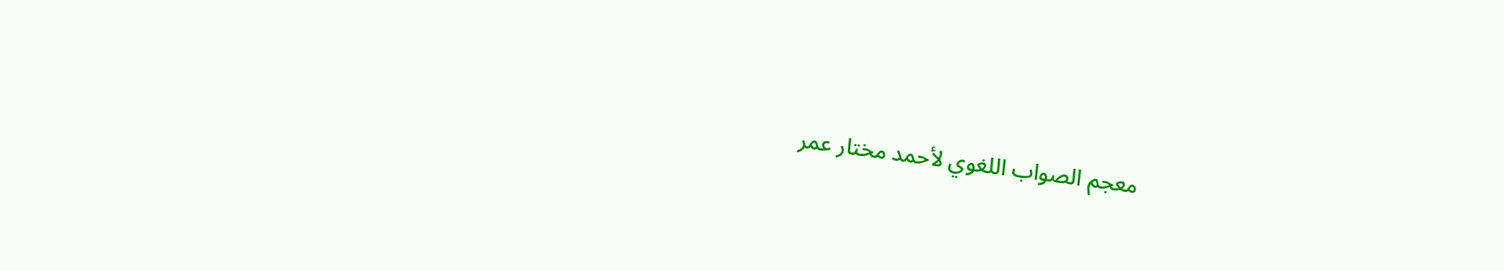معجم الصواب اللغوي لأحمد مختار عمر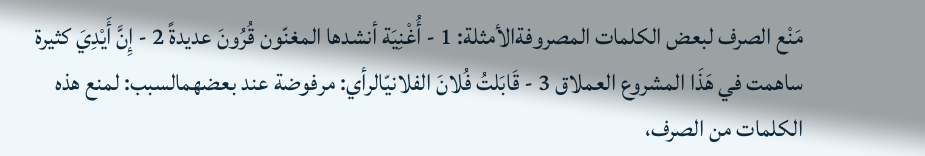مَنْع الصرف لبعض الكلمات المصروفةالأمثلة: 1 - أُغْنِيَة أنشدها المغنّون قُرُونَ عديدةً 2 - إِنَّ أَيْدِيَ كثيرة ساهمت في هَذَا المشروع العملاق 3 - قَابَلتُ فُلانَ الفلانيّالرأي: مرفوضة عند بعضهمالسبب: لمنع هذه الكلمات من الصرف،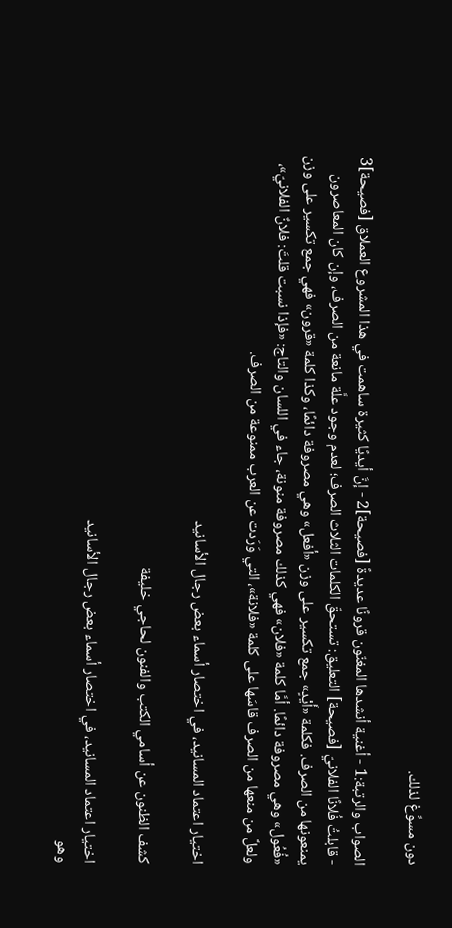دون مسوِّغ لذلك.

الصواب والرتبة:1 - أغنية أنشدها المغنّون قرونًا عديدةً [فصيحة]2 - إنَّ أيديًا كثيرة ساهمت في هذا المشروع العملاق [فصيحة]3 - قابلتُ فُلانًا الفلانيّ [فصيحة] التعليق: تستحقّ الكلمات الثلاث الصرف؛ لعدم وجود علَّة مانعة من الصرف، وإن كان المعاصرون يمنعونها من الصرف. فكلمة «أَيْدٍ» جمع تكسير على وزن «أفعل» وهي مصروفة دائمًا، وكذا كلمة «قرون» فهي جمع تكسير على وزن «فُعُول» وهي مصروفة دائمًا. أمَّا كلمة «فلان» فهي كذلك مصروفة منونة، جاء في اللسان والتاج: «فإذا نسبت قلتَ: فلانٌ الفلانيّ»، ولعلَّ من منعها من الصرف قاسَها على كلمة «فلانة»، التي وَرَدت عن العرب ممنوعة من الصرف.

اختيار اعتماد المسانيد، في اختصار أسماء بعض رجال الأسانيد

كشف الظنون عن أسامي الكتب والفنون لحاجي خليفة

اختيار اعتماد المسانيد، في اختصار أسماء بعض رجال الأسانيد
وهو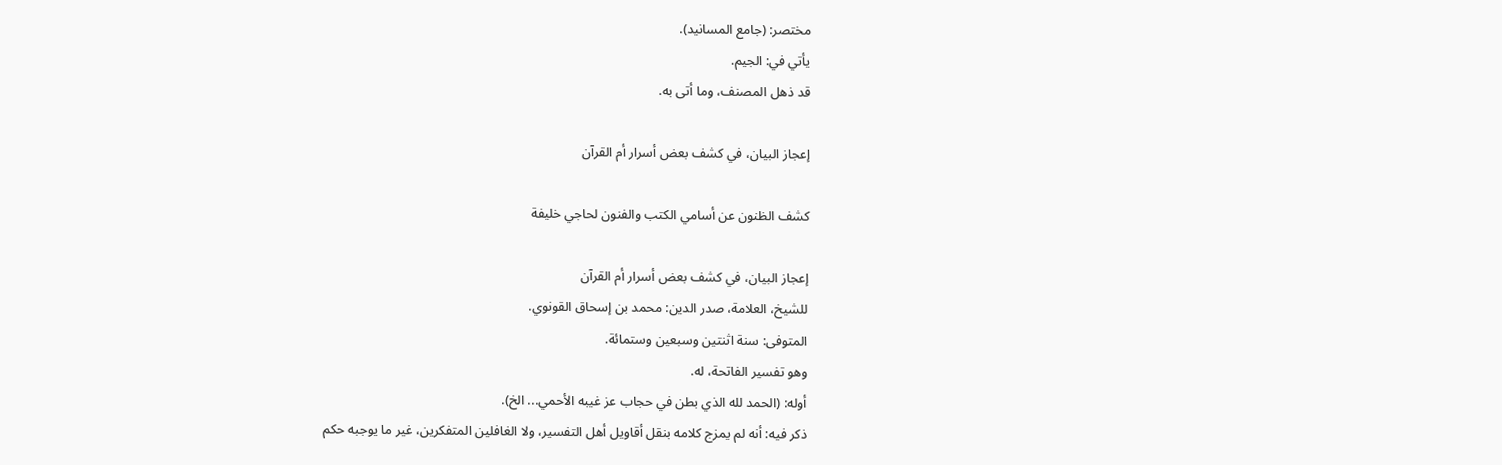مختصر: (جامع المسانيد).
يأتي في: الجيم.
قد ذهل المصنف، وما أتى به.

إعجاز البيان، في كشف بعض أسرار أم القرآن

كشف الظنون عن أسامي الكتب والفنون لحاجي خليفة

إعجاز البيان، في كشف بعض أسرار أم القرآن
للشيخ، العلامة، صدر الدين: محمد بن إسحاق القونوي.
المتوفى: سنة اثنتين وسبعين وستمائة.
وهو تفسير الفاتحة، له.
أوله: (الحمد لله الذي بطن في حجاب عز غيبه الأحمي... الخ).
ذكر فيه: أنه لم يمزج كلامه بنقل أقاويل أهل التفسير، ولا الغافلين المتفكرين، غير ما يوجبه حكم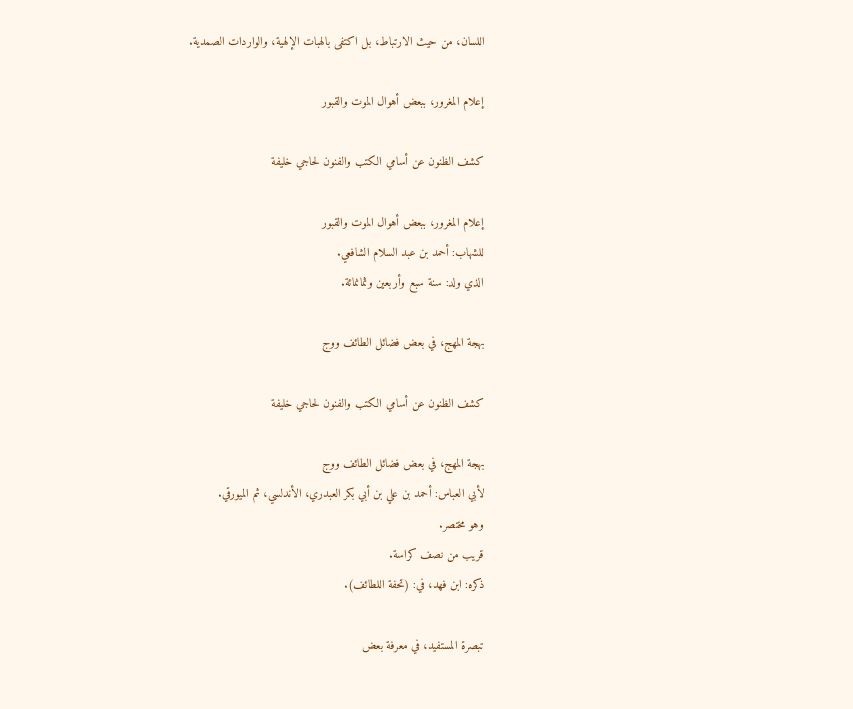اللسان، من حيث الارتباط، بل اكتفى بالهبات الإلهية، والواردات الصمدية.

إعلام المغرور، ببعض أهوال الموت والقبور

كشف الظنون عن أسامي الكتب والفنون لحاجي خليفة

إعلام المغرور، ببعض أهوال الموت والقبور
للشهاب: أحمد بن عبد السلام الشافعي.
الذي ولد: سنة سبع وأربعين وثمانمائة.

بهجة المهج، في بعض فضائل الطائف ووج

كشف الظنون عن أسامي الكتب والفنون لحاجي خليفة

بهجة المهج، في بعض فضائل الطائف ووج
لأبي العباس: أحمد بن علي بن أبي بكر العبدري، الأندلسي، ثم الميورقي.
وهو مختصر.
قريب من نصف كراسة.
ذكره: ابن فهد، في: (تحفة اللطائف).

تبصرة المستفيد، في معرفة بعض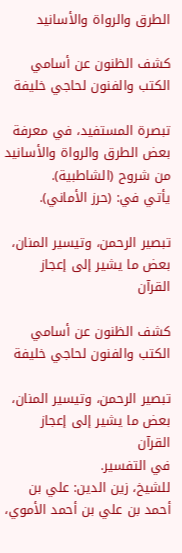الطرق والرواة والأسانيد

كشف الظنون عن أسامي الكتب والفنون لحاجي خليفة

تبصرة المستفيد، في معرفة بعض الطرق والرواة والأسانيد
من شروح (الشاطبية).
يأتي في: (حرز الأماني).

تبصير الرحمن، وتيسير المنان، بعض ما يشير إلى إعجاز القرآن

كشف الظنون عن أسامي الكتب والفنون لحاجي خليفة

تبصير الرحمن، وتيسير المنان، بعض ما يشير إلى إعجاز القرآن
في التفسير.
للشيخ، زين الدين: علي بن أحمد بن علي بن أحمد الأموي،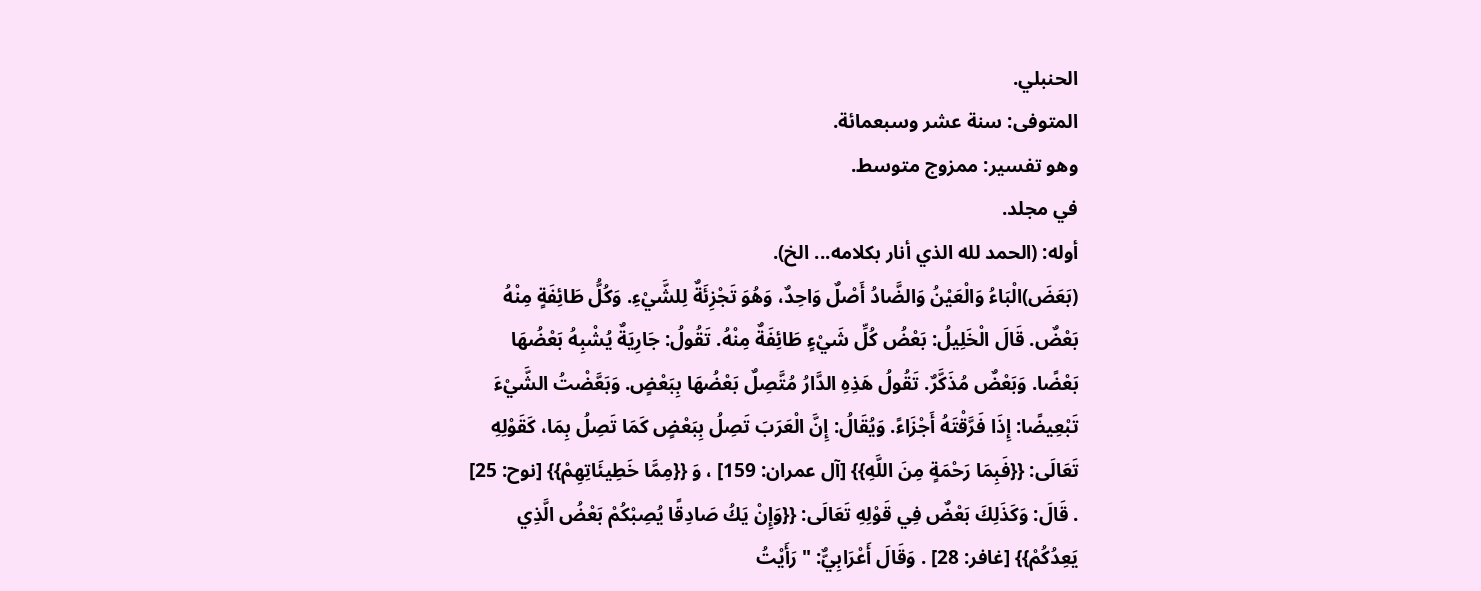الحنبلي.
المتوفى: سنة عشر وسبعمائة.
وهو تفسير: ممزوج متوسط.
في مجلد.
أوله: (الحمد لله الذي أنار بكلامه... الخ).
(بَعَضَ)الْبَاءُ وَالْعَيْنُ وَالضَّادُ أَصْلٌ وَاحِدٌ، وَهُوَ تَجْزِئَةٌ لِلشَّيْءِ. وَكُلُّ طَائِفَةٍ مِنْهُ بَعْضٌ. قَالَ الْخَلِيلُ: بَعْضُ كُلِّ شَيْءٍ طَائِفَةٌ مِنْهُ. تَقُولُ: جَارِيَةٌ يُشْبِهُ بَعْضُهَا بَعْضًا. وَبَعْضٌ مُذَكَّرٌ. تَقُولُ هَذِهِ الدَّارُ مُتَّصِلٌ بَعْضُهَا بِبَعْضٍ. وَبَعَّضْتُ الشَّيْءَ تَبْعِيضًا: إِذَا فَرَّقْتَهُ أَجْزَاءً. وَيُقَالُ: إِنَّ الْعَرَبَ تَصِلُ بِبَعْضٍ كَمَا تَصِلُ بِمَا، كَقَوْلِهِ تَعَالَى: {{فَبِمَا رَحْمَةٍ مِنَ اللَّهِ}} [آل عمران: 159] ، وَ {{مِمَّا خَطِيئَاتِهِمْ}} [نوح: 25] . قَالَ: وَكَذَلِكَ بَعْضٌ فِي قَوْلِهِ تَعَالَى: {{وَإِنْ يَكُ صَادِقًا يُصِبْكُمْ بَعْضُ الَّذِي يَعِدُكُمْ}} [غافر: 28] . وَقَالَ أَعْرَابِيٌّ: " رَأَيْتُ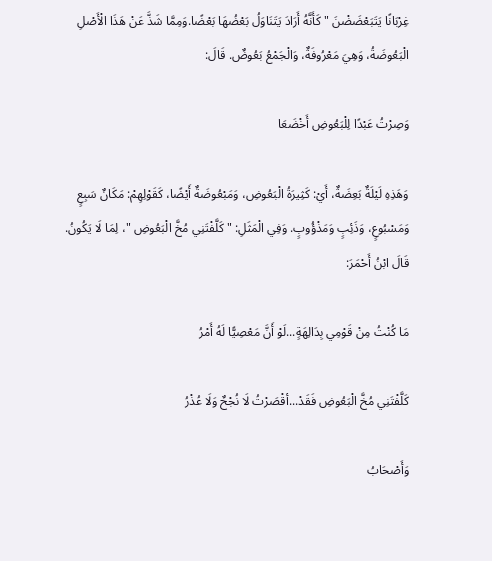غِرْبَانًا يَتَبَعْضَضْنَ " كَأَنَّهُ أَرَادَ يَتَنَاوَلُ بَعْضُهَا بَعْضًا.وَمِمَّا شَذَّ عَنْ هَذَا الْأَصْلِ الْبَعُوضَةُ، وَهِيَ مَعْرُوفَةٌ، وَالْجَمْعُ بَعُوضٌ. قَالَ:

وَصِرْتُ عَبْدًا لِلْبَعُوضِ أَخْضَعَا

وَهَذِهِ لَيْلَةٌ بَعِضَةٌ، أَيْ: كَثِيرَةُ الْبَعُوضِ، وَمَبْعُوضَةٌ أَيْضًا، كَقَوْلِهِمْ: مَكَانٌ سَبِعٍ وَمَسْبُوعٍ، وَذَئِبٍ وَمَذْؤُوبٍ. وَفِي الْمَثَلِ: " كَلَّفْتَنِي مُخَّ الْبَعُوضِ "، لِمَا لَا يَكُونُ. قَالَ ابْنُ أَحْمَرَ:

مَا كُنْتُ مِنْ قَوْمِي بِدَالِهَةٍ...لَوْ أَنَّ مَعْصِيًّا لَهُ أَمْرُ

كَلَّفْتَنِي مُخَّ الْبَعُوضِ فَقَدْ...أقْصَرْتُ لَا نُجْحٌ وَلَا عُذْرُ

وَأَصْحَابُ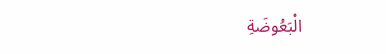الْبَعُوضَةِ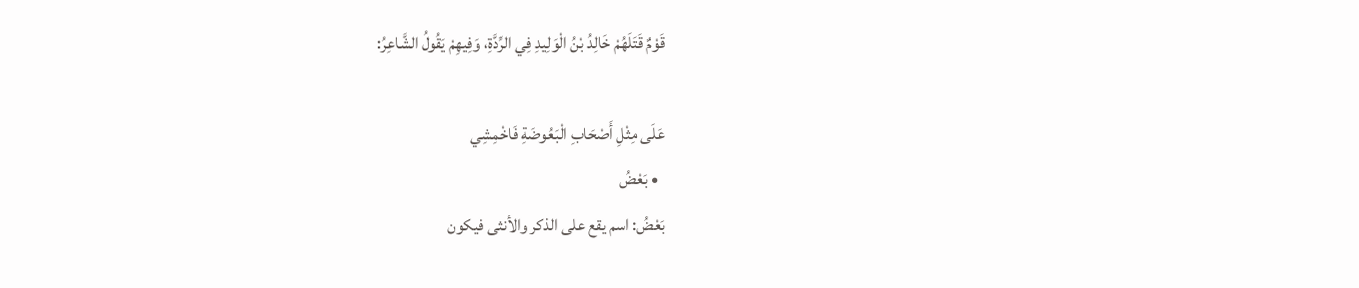قَوْمٌ قَتَلَهُمْ خَالِدُ بْنُ الْوَلِيدِ فِي الرِّدَّةِ، وَفِيهِمْ يَقُولُ الشَّاعِرُ:

عَلَى مِثْلِ أَصْحَابِ الْبَعُوضَةِ فَاخْمِشِي
  • بَعْضُ
بَعْضُ: اسم يقع على الذكر والأنثى فيكون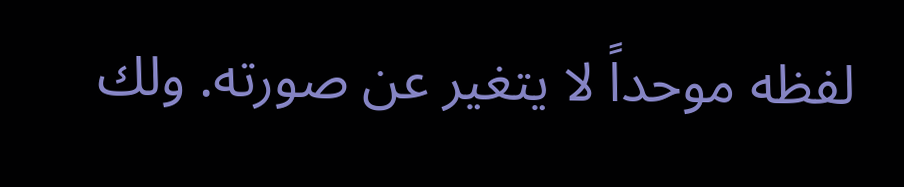لفظه موحداً لا يتغير عن صورته. ولك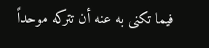فيما تكنى به عنه أن تتركه موحداً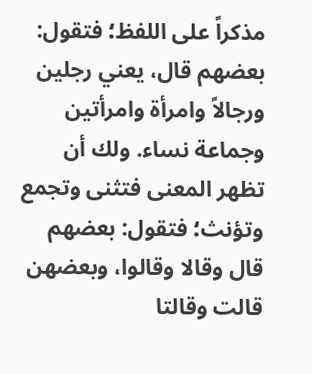مذكراً على اللفظ؛ فتقول: بعضهم قال، يعني رجلين ورجالاً وامرأة وامرأتين وجماعة نساء. ولك أن تظهر المعنى فتثنى وتجمع وتؤنث؛ فتقول: بعضهم قال وقالا وقالوا، وبعضهن قالت وقالتا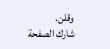وقلن.
شارك الصفحة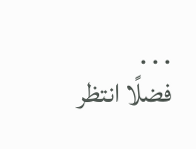. . .
فضلًا انتظر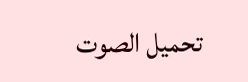تحميل الصوت